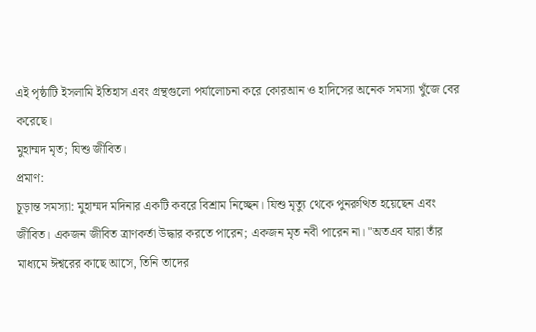এই পৃষ্ঠাটি ইসলামি ইতিহাস এবং গ্রন্থগুলো পর্যালোচনা করে কোরআন ও হাদিসের অনেক সমস্যা খুঁজে বের করেছে।
মুহাম্মদ মৃত; যিশু জীবিত।
প্রমাণ:
চূড়ান্ত সমস্যা: মুহাম্মদ মদিনার একটি কবরে বিশ্রাম নিচ্ছেন। যিশু মৃত্যু থেকে পুনরুত্থিত হয়েছেন এবং জীবিত। একজন জীবিত ত্রাণকর্তা উদ্ধার করতে পারেন; একজন মৃত নবী পারেন না। "অতএব যারা তাঁর মাধ্যমে ঈশ্বরের কাছে আসে, তিনি তাদের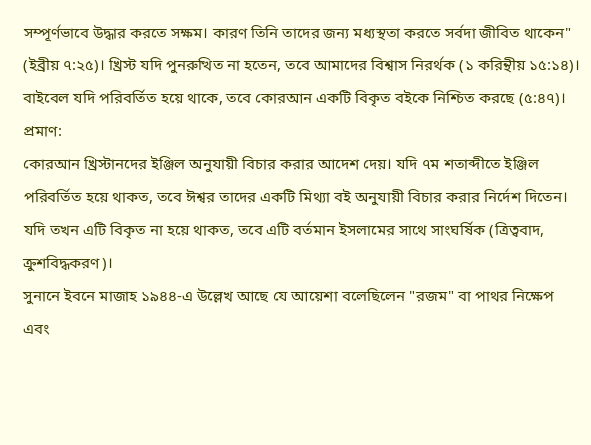সম্পূর্ণভাবে উদ্ধার করতে সক্ষম। কারণ তিনি তাদের জন্য মধ্যস্থতা করতে সর্বদা জীবিত থাকেন" (ইব্রীয় ৭:২৫)। খ্রিস্ট যদি পুনরুত্থিত না হতেন, তবে আমাদের বিশ্বাস নিরর্থক (১ করিন্থীয় ১৫:১৪)।
বাইবেল যদি পরিবর্তিত হয়ে থাকে, তবে কোরআন একটি বিকৃত বইকে নিশ্চিত করছে (৫:৪৭)।
প্রমাণ:
কোরআন খ্রিস্টানদের ইঞ্জিল অনুযায়ী বিচার করার আদেশ দেয়। যদি ৭ম শতাব্দীতে ইঞ্জিল পরিবর্তিত হয়ে থাকত, তবে ঈশ্বর তাদের একটি মিথ্যা বই অনুযায়ী বিচার করার নির্দেশ দিতেন। যদি তখন এটি বিকৃত না হয়ে থাকত, তবে এটি বর্তমান ইসলামের সাথে সাংঘর্ষিক (ত্রিত্ববাদ, ক্রুশবিদ্ধকরণ)।
সুনানে ইবনে মাজাহ ১৯৪৪-এ উল্লেখ আছে যে আয়েশা বলেছিলেন "রজম" বা পাথর নিক্ষেপ এবং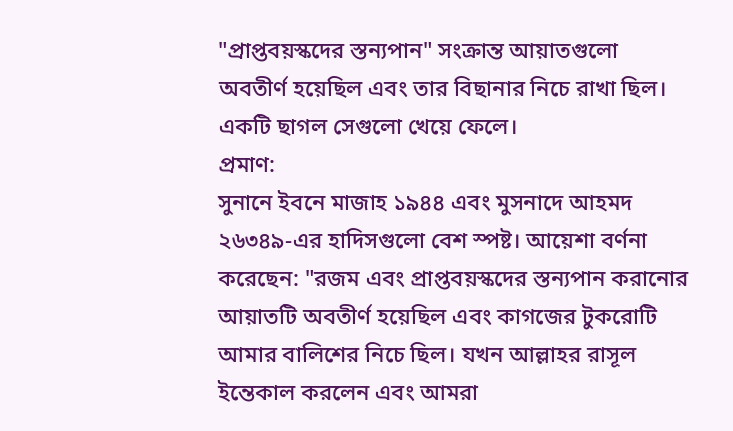"প্রাপ্তবয়স্কদের স্তন্যপান" সংক্রান্ত আয়াতগুলো অবতীর্ণ হয়েছিল এবং তার বিছানার নিচে রাখা ছিল। একটি ছাগল সেগুলো খেয়ে ফেলে।
প্রমাণ:
সুনানে ইবনে মাজাহ ১৯৪৪ এবং মুসনাদে আহমদ ২৬৩৪৯-এর হাদিসগুলো বেশ স্পষ্ট। আয়েশা বর্ণনা করেছেন: "রজম এবং প্রাপ্তবয়স্কদের স্তন্যপান করানোর আয়াতটি অবতীর্ণ হয়েছিল এবং কাগজের টুকরোটি আমার বালিশের নিচে ছিল। যখন আল্লাহর রাসূল ইন্তেকাল করলেন এবং আমরা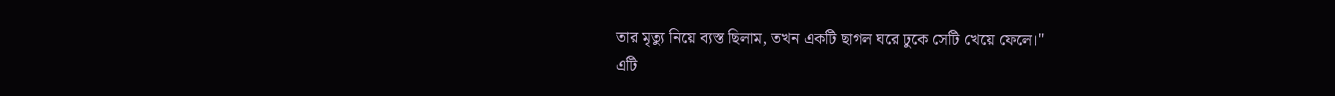তার মৃত্যু নিয়ে ব্যস্ত ছিলাম, তখন একটি ছাগল ঘরে ঢুকে সেটি খেয়ে ফেলে।"
এটি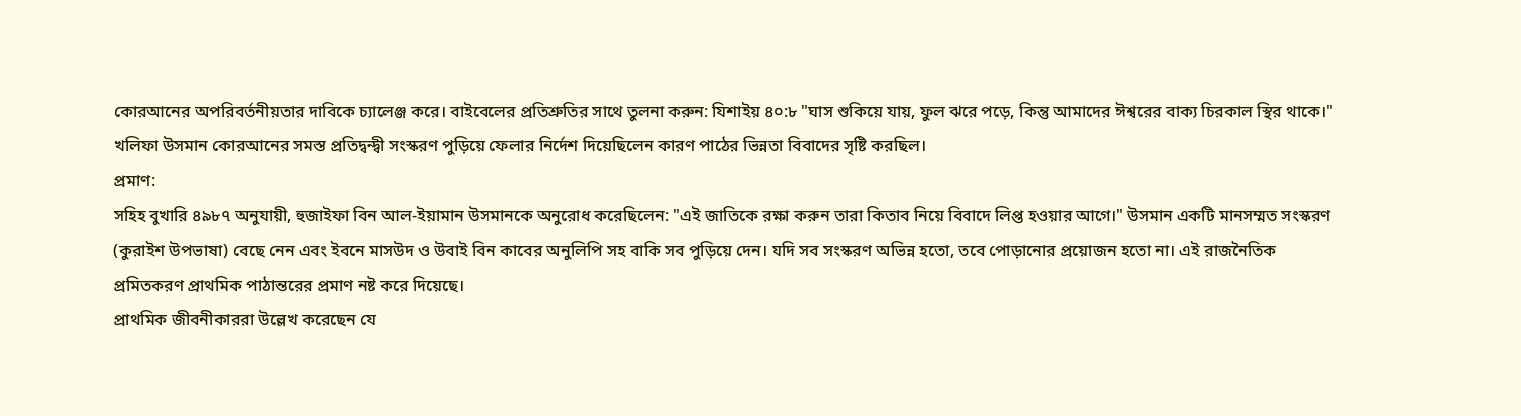কোরআনের অপরিবর্তনীয়তার দাবিকে চ্যালেঞ্জ করে। বাইবেলের প্রতিশ্রুতির সাথে তুলনা করুন: যিশাইয় ৪০:৮ "ঘাস শুকিয়ে যায়, ফুল ঝরে পড়ে, কিন্তু আমাদের ঈশ্বরের বাক্য চিরকাল স্থির থাকে।"
খলিফা উসমান কোরআনের সমস্ত প্রতিদ্বন্দ্বী সংস্করণ পুড়িয়ে ফেলার নির্দেশ দিয়েছিলেন কারণ পাঠের ভিন্নতা বিবাদের সৃষ্টি করছিল।
প্রমাণ:
সহিহ বুখারি ৪৯৮৭ অনুযায়ী, হুজাইফা বিন আল-ইয়ামান উসমানকে অনুরোধ করেছিলেন: "এই জাতিকে রক্ষা করুন তারা কিতাব নিয়ে বিবাদে লিপ্ত হওয়ার আগে।" উসমান একটি মানসম্মত সংস্করণ (কুরাইশ উপভাষা) বেছে নেন এবং ইবনে মাসউদ ও উবাই বিন কাবের অনুলিপি সহ বাকি সব পুড়িয়ে দেন। যদি সব সংস্করণ অভিন্ন হতো, তবে পোড়ানোর প্রয়োজন হতো না। এই রাজনৈতিক প্রমিতকরণ প্রাথমিক পাঠান্তরের প্রমাণ নষ্ট করে দিয়েছে।
প্রাথমিক জীবনীকাররা উল্লেখ করেছেন যে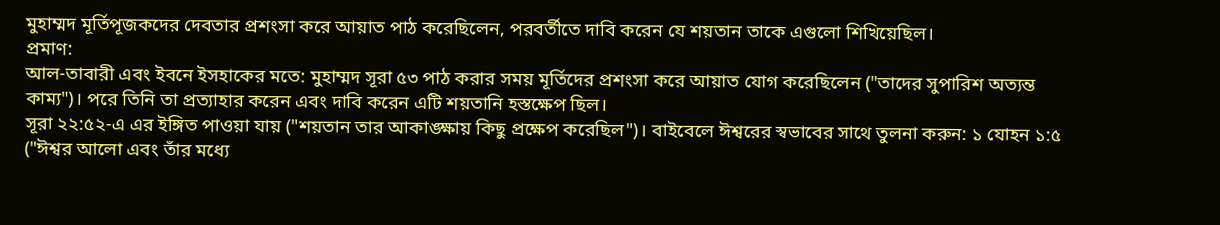মুহাম্মদ মূর্তিপূজকদের দেবতার প্রশংসা করে আয়াত পাঠ করেছিলেন, পরবর্তীতে দাবি করেন যে শয়তান তাকে এগুলো শিখিয়েছিল।
প্রমাণ:
আল-তাবারী এবং ইবনে ইসহাকের মতে: মুহাম্মদ সূরা ৫৩ পাঠ করার সময় মূর্তিদের প্রশংসা করে আয়াত যোগ করেছিলেন ("তাদের সুপারিশ অত্যন্ত কাম্য")। পরে তিনি তা প্রত্যাহার করেন এবং দাবি করেন এটি শয়তানি হস্তক্ষেপ ছিল।
সূরা ২২:৫২-এ এর ইঙ্গিত পাওয়া যায় ("শয়তান তার আকাঙ্ক্ষায় কিছু প্রক্ষেপ করেছিল")। বাইবেলে ঈশ্বরের স্বভাবের সাথে তুলনা করুন: ১ যোহন ১:৫ ("ঈশ্বর আলো এবং তাঁর মধ্যে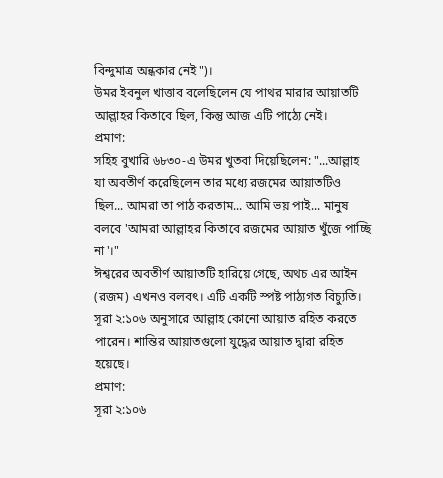বিন্দুমাত্র অন্ধকার নেই")।
উমর ইবনুল খাত্তাব বলেছিলেন যে পাথর মারার আয়াতটি আল্লাহর কিতাবে ছিল, কিন্তু আজ এটি পাঠ্যে নেই।
প্রমাণ:
সহিহ বুখারি ৬৮৩০-এ উমর খুতবা দিয়েছিলেন: "...আল্লাহ যা অবতীর্ণ করেছিলেন তার মধ্যে রজমের আয়াতটিও ছিল... আমরা তা পাঠ করতাম... আমি ভয় পাই... মানুষ বলবে 'আমরা আল্লাহর কিতাবে রজমের আয়াত খুঁজে পাচ্ছি না'।"
ঈশ্বরের অবতীর্ণ আয়াতটি হারিয়ে গেছে, অথচ এর আইন (রজম) এখনও বলবৎ। এটি একটি স্পষ্ট পাঠ্যগত বিচ্যুতি।
সূরা ২:১০৬ অনুসারে আল্লাহ কোনো আয়াত রহিত করতে পারেন। শান্তির আয়াতগুলো যুদ্ধের আয়াত দ্বারা রহিত হয়েছে।
প্রমাণ:
সূরা ২:১০৬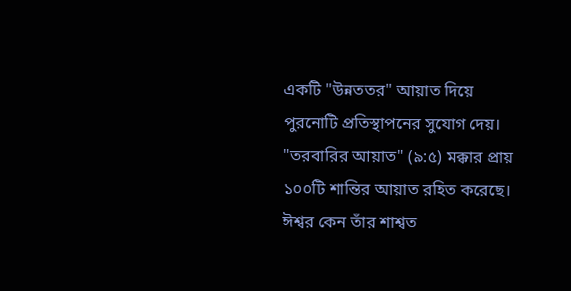একটি "উন্নততর" আয়াত দিয়ে পুরনোটি প্রতিস্থাপনের সুযোগ দেয়। "তরবারির আয়াত" (৯:৫) মক্কার প্রায় ১০০টি শান্তির আয়াত রহিত করেছে। ঈশ্বর কেন তাঁর শাশ্বত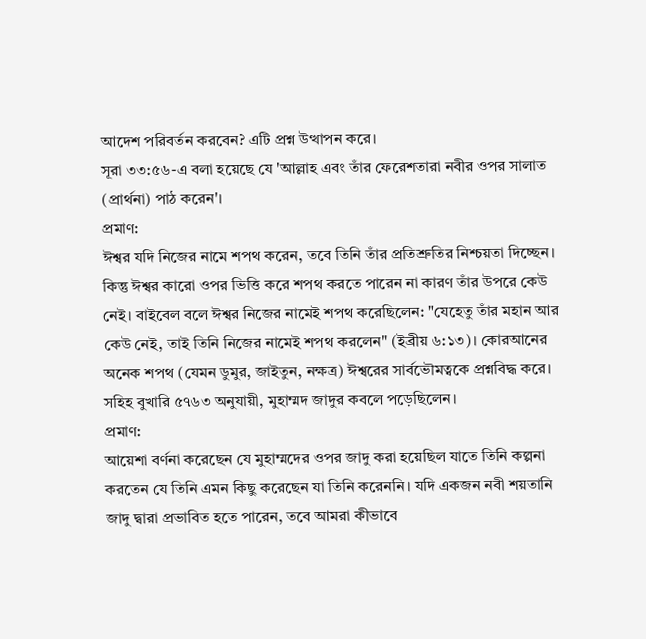আদেশ পরিবর্তন করবেন? এটি প্রশ্ন উত্থাপন করে।
সূরা ৩৩:৫৬-এ বলা হয়েছে যে 'আল্লাহ এবং তাঁর ফেরেশতারা নবীর ওপর সালাত (প্রার্থনা) পাঠ করেন'।
প্রমাণ:
ঈশ্বর যদি নিজের নামে শপথ করেন, তবে তিনি তাঁর প্রতিশ্রুতির নিশ্চয়তা দিচ্ছেন। কিন্তু ঈশ্বর কারো ওপর ভিত্তি করে শপথ করতে পারেন না কারণ তাঁর উপরে কেউ নেই। বাইবেল বলে ঈশ্বর নিজের নামেই শপথ করেছিলেন: "যেহেতু তাঁর মহান আর কেউ নেই, তাই তিনি নিজের নামেই শপথ করলেন" (ইব্রীয় ৬:১৩)। কোরআনের অনেক শপথ (যেমন ডুমুর, জাইতুন, নক্ষত্র) ঈশ্বরের সার্বভৌমত্বকে প্রশ্নবিদ্ধ করে।
সহিহ বুখারি ৫৭৬৩ অনুযায়ী, মুহাম্মদ জাদুর কবলে পড়েছিলেন।
প্রমাণ:
আয়েশা বর্ণনা করেছেন যে মুহাম্মদের ওপর জাদু করা হয়েছিল যাতে তিনি কল্পনা করতেন যে তিনি এমন কিছু করেছেন যা তিনি করেননি। যদি একজন নবী শয়তানি জাদু দ্বারা প্রভাবিত হতে পারেন, তবে আমরা কীভাবে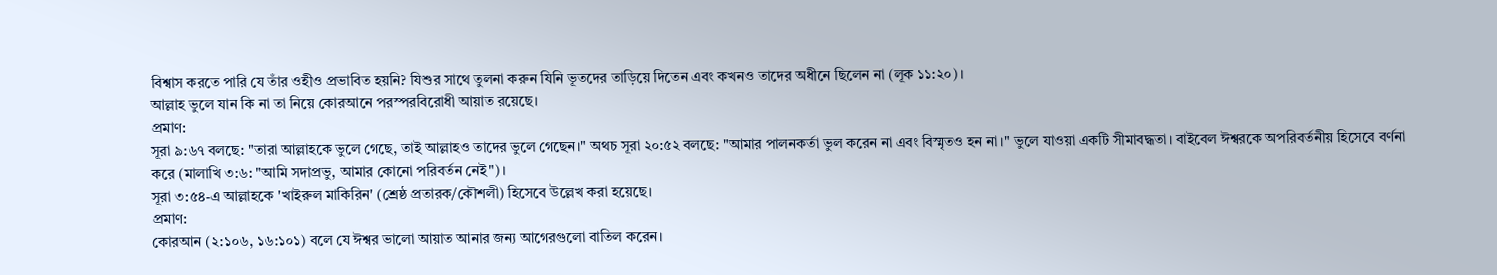বিশ্বাস করতে পারি যে তাঁর ওহীও প্রভাবিত হয়নি? যিশুর সাথে তুলনা করুন যিনি ভূতদের তাড়িয়ে দিতেন এবং কখনও তাদের অধীনে ছিলেন না (লূক ১১:২০)।
আল্লাহ ভুলে যান কি না তা নিয়ে কোরআনে পরস্পরবিরোধী আয়াত রয়েছে।
প্রমাণ:
সূরা ৯:৬৭ বলছে: "তারা আল্লাহকে ভুলে গেছে, তাই আল্লাহও তাদের ভুলে গেছেন।" অথচ সূরা ২০:৫২ বলছে: "আমার পালনকর্তা ভুল করেন না এবং বিস্মৃতও হন না।" ভুলে যাওয়া একটি সীমাবদ্ধতা। বাইবেল ঈশ্বরকে অপরিবর্তনীয় হিসেবে বর্ণনা করে (মালাখি ৩:৬: "আমি সদাপ্রভু, আমার কোনো পরিবর্তন নেই")।
সূরা ৩:৫৪-এ আল্লাহকে 'খাইরুল মাকিরিন' (শ্রেষ্ঠ প্রতারক/কৌশলী) হিসেবে উল্লেখ করা হয়েছে।
প্রমাণ:
কোরআন (২:১০৬, ১৬:১০১) বলে যে ঈশ্বর ভালো আয়াত আনার জন্য আগেরগুলো বাতিল করেন।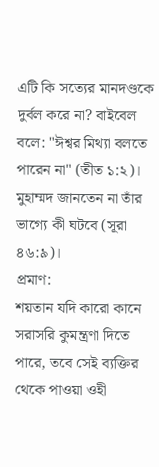এটি কি সত্যের মানদণ্ডকে দুর্বল করে না? বাইবেল বলে: "ঈশ্বর মিথ্যা বলতে পারেন না" (তীত ১:২)।
মুহাম্মদ জানতেন না তাঁর ভাগ্যে কী ঘটবে (সূরা ৪৬:৯)।
প্রমাণ:
শয়তান যদি কারো কানে সরাসরি কুমন্ত্রণা দিতে পারে, তবে সেই ব্যক্তির থেকে পাওয়া ওহী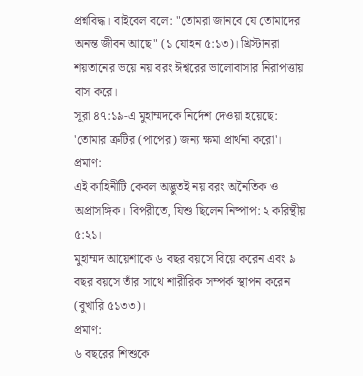প্রশ্নবিদ্ধ। বাইবেল বলে: "তোমরা জানবে যে তোমাদের অনন্ত জীবন আছে" (১ যোহন ৫:১৩)। খ্রিস্টানরা শয়তানের ভয়ে নয় বরং ঈশ্বরের ভালোবাসার নিরাপত্তায় বাস করে।
সূরা ৪৭:১৯-এ মুহাম্মদকে নির্দেশ দেওয়া হয়েছে: 'তোমার ত্রুটির (পাপের) জন্য ক্ষমা প্রার্থনা করো'।
প্রমাণ:
এই কাহিনীটি কেবল অদ্ভুতই নয় বরং অনৈতিক ও অপ্রাসঙ্গিক। বিপরীতে, যিশু ছিলেন নিষ্পাপ: ২ করিন্থীয় ৫:২১।
মুহাম্মদ আয়েশাকে ৬ বছর বয়সে বিয়ে করেন এবং ৯ বছর বয়সে তাঁর সাথে শারীরিক সম্পর্ক স্থাপন করেন (বুখারি ৫১৩৩)।
প্রমাণ:
৬ বছরের শিশুকে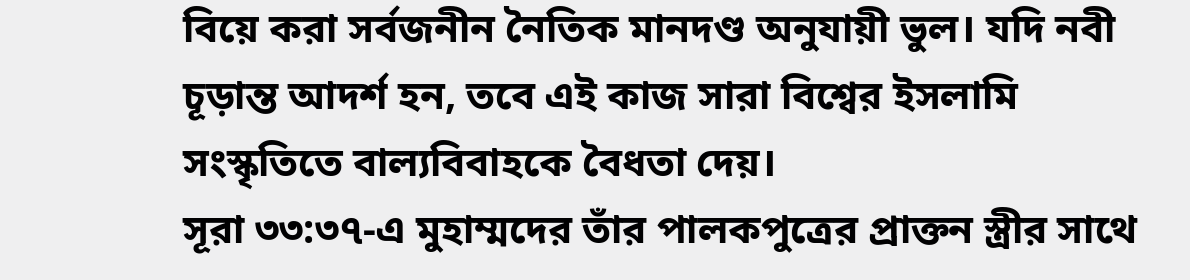বিয়ে করা সর্বজনীন নৈতিক মানদণ্ড অনুযায়ী ভুল। যদি নবী চূড়ান্ত আদর্শ হন, তবে এই কাজ সারা বিশ্বের ইসলামি সংস্কৃতিতে বাল্যবিবাহকে বৈধতা দেয়।
সূরা ৩৩:৩৭-এ মুহাম্মদের তাঁর পালকপুত্রের প্রাক্তন স্ত্রীর সাথে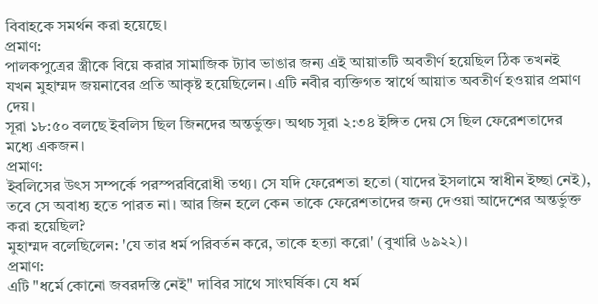বিবাহকে সমর্থন করা হয়েছে।
প্রমাণ:
পালকপুত্রের স্ত্রীকে বিয়ে করার সামাজিক ট্যাব ভাঙার জন্য এই আয়াতটি অবতীর্ণ হয়েছিল ঠিক তখনই যখন মুহাম্মদ জয়নাবের প্রতি আকৃষ্ট হয়েছিলেন। এটি নবীর ব্যক্তিগত স্বার্থে আয়াত অবতীর্ণ হওয়ার প্রমাণ দেয়।
সূরা ১৮:৫০ বলছে ইবলিস ছিল জিনদের অন্তর্ভুক্ত। অথচ সূরা ২:৩৪ ইঙ্গিত দেয় সে ছিল ফেরেশতাদের মধ্যে একজন।
প্রমাণ:
ইবলিসের উৎস সম্পর্কে পরস্পরবিরোধী তথ্য। সে যদি ফেরেশতা হতো (যাদের ইসলামে স্বাধীন ইচ্ছা নেই), তবে সে অবাধ্য হতে পারত না। আর জিন হলে কেন তাকে ফেরেশতাদের জন্য দেওয়া আদেশের অন্তর্ভুক্ত করা হয়েছিল?
মুহাম্মদ বলেছিলেন: 'যে তার ধর্ম পরিবর্তন করে, তাকে হত্যা করো' (বুখারি ৬৯২২)।
প্রমাণ:
এটি "ধর্মে কোনো জবরদস্তি নেই" দাবির সাথে সাংঘর্ষিক। যে ধর্ম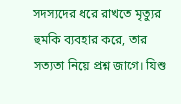সদস্যদের ধরে রাখতে মৃত্যুর হুমকি ব্যবহার করে, তার সত্যতা নিয়ে প্রশ্ন জাগে। যিশু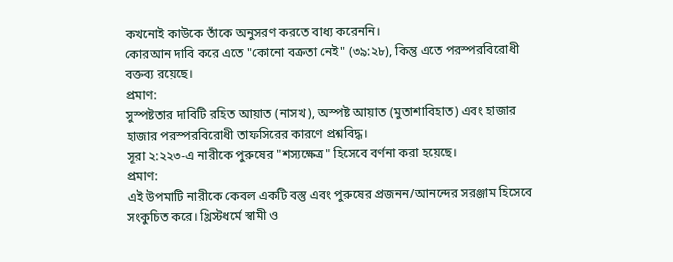কখনোই কাউকে তাঁকে অনুসরণ করতে বাধ্য করেননি।
কোরআন দাবি করে এতে "কোনো বক্রতা নেই" (৩৯:২৮), কিন্তু এতে পরস্পরবিরোধী বক্তব্য রয়েছে।
প্রমাণ:
সুস্পষ্টতার দাবিটি রহিত আয়াত (নাসখ), অস্পষ্ট আয়াত (মুতাশাবিহাত) এবং হাজার হাজার পরস্পরবিরোধী তাফসিরের কারণে প্রশ্নবিদ্ধ।
সূরা ২:২২৩-এ নারীকে পুরুষের "শস্যক্ষেত্র" হিসেবে বর্ণনা করা হয়েছে।
প্রমাণ:
এই উপমাটি নারীকে কেবল একটি বস্তু এবং পুরুষের প্রজনন/আনন্দের সরঞ্জাম হিসেবে সংকুচিত করে। খ্রিস্টধর্মে স্বামী ও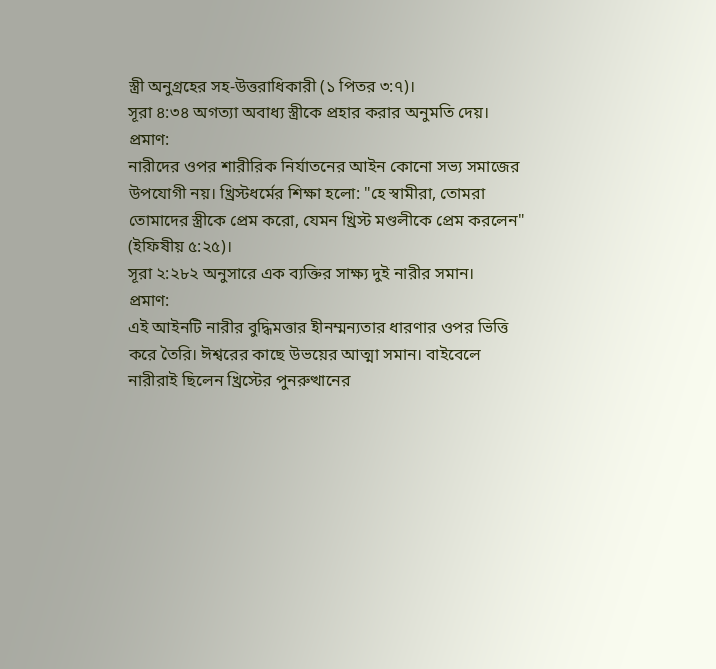স্ত্রী অনুগ্রহের সহ-উত্তরাধিকারী (১ পিতর ৩:৭)।
সূরা ৪:৩৪ অগত্যা অবাধ্য স্ত্রীকে প্রহার করার অনুমতি দেয়।
প্রমাণ:
নারীদের ওপর শারীরিক নির্যাতনের আইন কোনো সভ্য সমাজের উপযোগী নয়। খ্রিস্টধর্মের শিক্ষা হলো: "হে স্বামীরা, তোমরা তোমাদের স্ত্রীকে প্রেম করো, যেমন খ্রিস্ট মণ্ডলীকে প্রেম করলেন" (ইফিষীয় ৫:২৫)।
সূরা ২:২৮২ অনুসারে এক ব্যক্তির সাক্ষ্য দুই নারীর সমান।
প্রমাণ:
এই আইনটি নারীর বুদ্ধিমত্তার হীনম্মন্যতার ধারণার ওপর ভিত্তি করে তৈরি। ঈশ্বরের কাছে উভয়ের আত্মা সমান। বাইবেলে নারীরাই ছিলেন খ্রিস্টের পুনরুত্থানের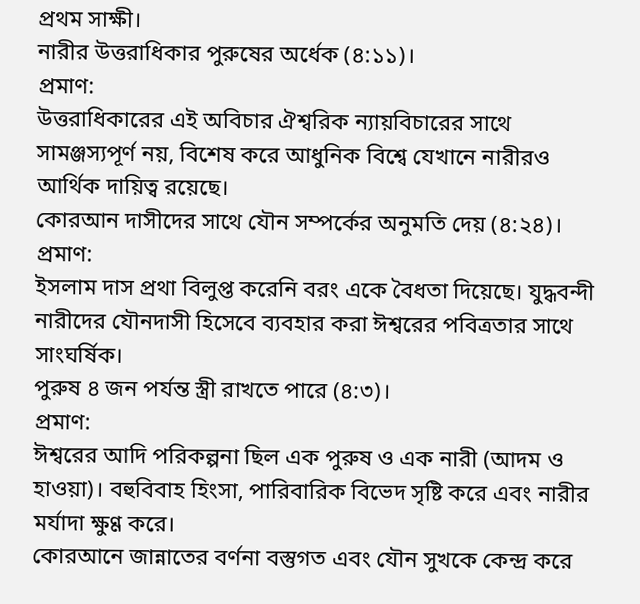প্রথম সাক্ষী।
নারীর উত্তরাধিকার পুরুষের অর্ধেক (৪:১১)।
প্রমাণ:
উত্তরাধিকারের এই অবিচার ঐশ্বরিক ন্যায়বিচারের সাথে সামঞ্জস্যপূর্ণ নয়, বিশেষ করে আধুনিক বিশ্বে যেখানে নারীরও আর্থিক দায়িত্ব রয়েছে।
কোরআন দাসীদের সাথে যৌন সম্পর্কের অনুমতি দেয় (৪:২৪)।
প্রমাণ:
ইসলাম দাস প্রথা বিলুপ্ত করেনি বরং একে বৈধতা দিয়েছে। যুদ্ধবন্দী নারীদের যৌনদাসী হিসেবে ব্যবহার করা ঈশ্বরের পবিত্রতার সাথে সাংঘর্ষিক।
পুরুষ ৪ জন পর্যন্ত স্ত্রী রাখতে পারে (৪:৩)।
প্রমাণ:
ঈশ্বরের আদি পরিকল্পনা ছিল এক পুরুষ ও এক নারী (আদম ও হাওয়া)। বহুবিবাহ হিংসা, পারিবারিক বিভেদ সৃষ্টি করে এবং নারীর মর্যাদা ক্ষুণ্ণ করে।
কোরআনে জান্নাতের বর্ণনা বস্তুগত এবং যৌন সুখকে কেন্দ্র করে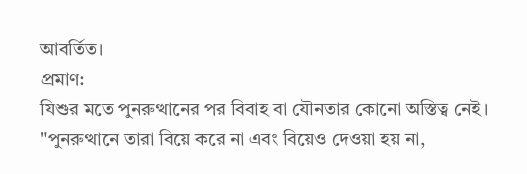আবর্তিত।
প্রমাণ:
যিশুর মতে পুনরুত্থানের পর বিবাহ বা যৌনতার কোনো অস্তিত্ব নেই। "পুনরুত্থানে তারা বিয়ে করে না এবং বিয়েও দেওয়া হয় না,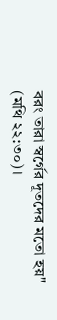বরং তারা স্বর্গের দূতদের মতো হয়" (মথি ২২:৩০)।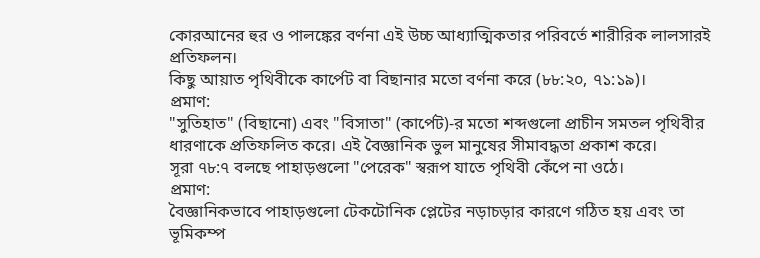কোরআনের হুর ও পালঙ্কের বর্ণনা এই উচ্চ আধ্যাত্মিকতার পরিবর্তে শারীরিক লালসারই প্রতিফলন।
কিছু আয়াত পৃথিবীকে কার্পেট বা বিছানার মতো বর্ণনা করে (৮৮:২০, ৭১:১৯)।
প্রমাণ:
"সুতিহাত" (বিছানো) এবং "বিসাতা" (কার্পেট)-র মতো শব্দগুলো প্রাচীন সমতল পৃথিবীর ধারণাকে প্রতিফলিত করে। এই বৈজ্ঞানিক ভুল মানুষের সীমাবদ্ধতা প্রকাশ করে।
সূরা ৭৮:৭ বলছে পাহাড়গুলো "পেরেক" স্বরূপ যাতে পৃথিবী কেঁপে না ওঠে।
প্রমাণ:
বৈজ্ঞানিকভাবে পাহাড়গুলো টেকটোনিক প্লেটের নড়াচড়ার কারণে গঠিত হয় এবং তা ভূমিকম্প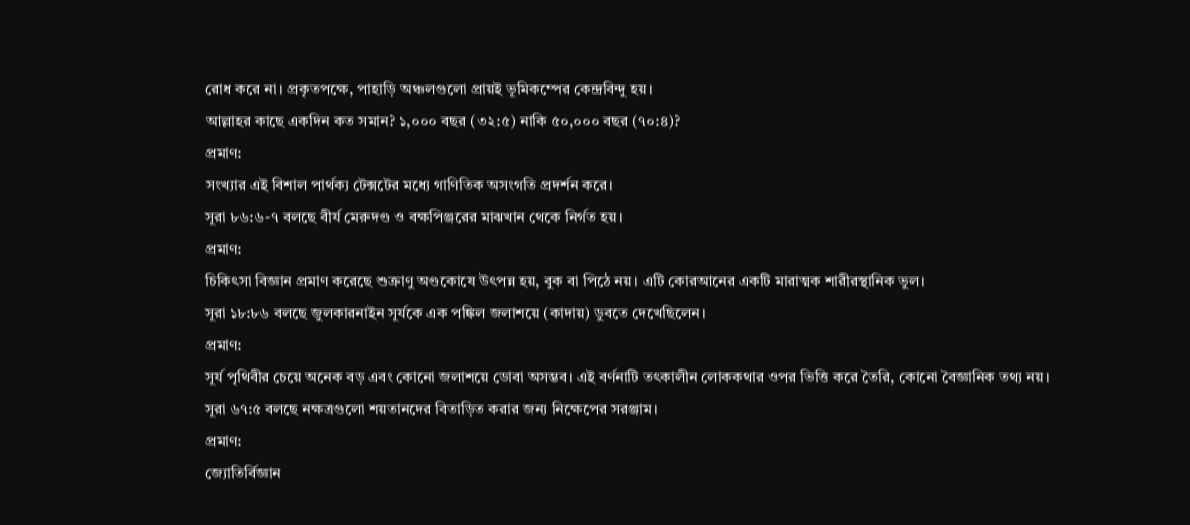রোধ করে না। প্রকৃতপক্ষে, পাহাড়ি অঞ্চলগুলো প্রায়ই ভূমিকম্পের কেন্দ্রবিন্দু হয়।
আল্লাহর কাছে একদিন কত সমান? ১,০০০ বছর (৩২:৫) নাকি ৫০,০০০ বছর (৭০:৪)?
প্রমাণ:
সংখ্যার এই বিশাল পার্থক্য টেক্সটের মধ্যে গাণিতিক অসংগতি প্রদর্শন করে।
সূরা ৮৬:৬-৭ বলছে বীর্য মেরুদণ্ড ও বক্ষপিঞ্জরের মাঝখান থেকে নির্গত হয়।
প্রমাণ:
চিকিৎসা বিজ্ঞান প্রমাণ করেছে শুক্রাণু অণ্ডকোষে উৎপন্ন হয়, বুক বা পিঠে নয়। এটি কোরআনের একটি মারাত্মক শারীরস্থানিক ভুল।
সূরা ১৮:৮৬ বলছে জুলকারনাইন সূর্যকে এক পঙ্কিল জলাশয়ে (কাদায়) ডুবতে দেখেছিলেন।
প্রমাণ:
সূর্য পৃথিবীর চেয়ে অনেক বড় এবং কোনো জলাশয়ে ডোবা অসম্ভব। এই বর্ণনাটি তৎকালীন লোককথার ওপর ভিত্তি করে তৈরি, কোনো বৈজ্ঞানিক তথ্য নয়।
সূরা ৬৭:৫ বলছে নক্ষত্রগুলো শয়তানদের বিতাড়িত করার জন্য নিক্ষেপের সরঞ্জাম।
প্রমাণ:
জ্যোতির্বিজ্ঞান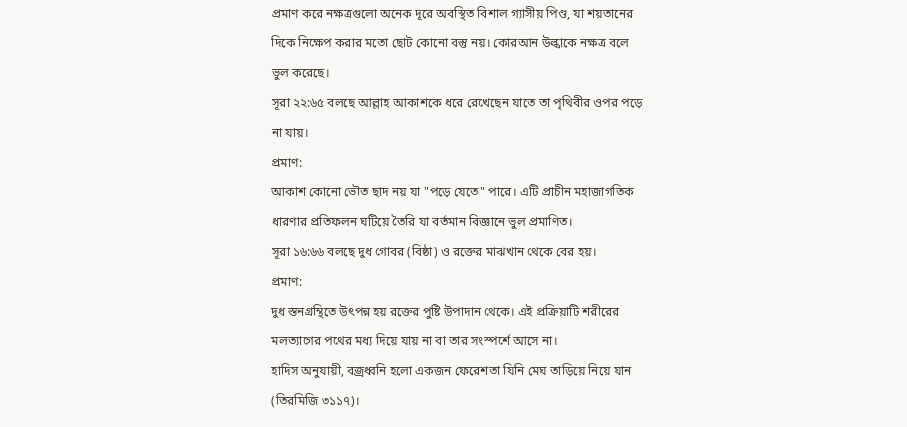প্রমাণ করে নক্ষত্রগুলো অনেক দূরে অবস্থিত বিশাল গ্যাসীয় পিণ্ড, যা শয়তানের দিকে নিক্ষেপ করার মতো ছোট কোনো বস্তু নয়। কোরআন উল্কাকে নক্ষত্র বলে ভুল করেছে।
সূরা ২২:৬৫ বলছে আল্লাহ আকাশকে ধরে রেখেছেন যাতে তা পৃথিবীর ওপর পড়ে না যায়।
প্রমাণ:
আকাশ কোনো ভৌত ছাদ নয় যা "পড়ে যেতে" পারে। এটি প্রাচীন মহাজাগতিক ধারণার প্রতিফলন ঘটিয়ে তৈরি যা বর্তমান বিজ্ঞানে ভুল প্রমাণিত।
সূরা ১৬:৬৬ বলছে দুধ গোবর (বিষ্ঠা) ও রক্তের মাঝখান থেকে বের হয়।
প্রমাণ:
দুধ স্তনগ্রন্থিতে উৎপন্ন হয় রক্তের পুষ্টি উপাদান থেকে। এই প্রক্রিয়াটি শরীরের মলত্যাগের পথের মধ্য দিয়ে যায় না বা তার সংস্পর্শে আসে না।
হাদিস অনুযায়ী, বজ্রধ্বনি হলো একজন ফেরেশতা যিনি মেঘ তাড়িয়ে নিয়ে যান (তিরমিজি ৩১১৭)।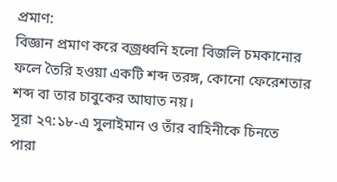প্রমাণ:
বিজ্ঞান প্রমাণ করে বজ্রধ্বনি হলো বিজলি চমকানোর ফলে তৈরি হওয়া একটি শব্দ তরঙ্গ, কোনো ফেরেশতার শব্দ বা তার চাবুকের আঘাত নয়।
সূরা ২৭:১৮-এ সুলাইমান ও তাঁর বাহিনীকে চিনতে পারা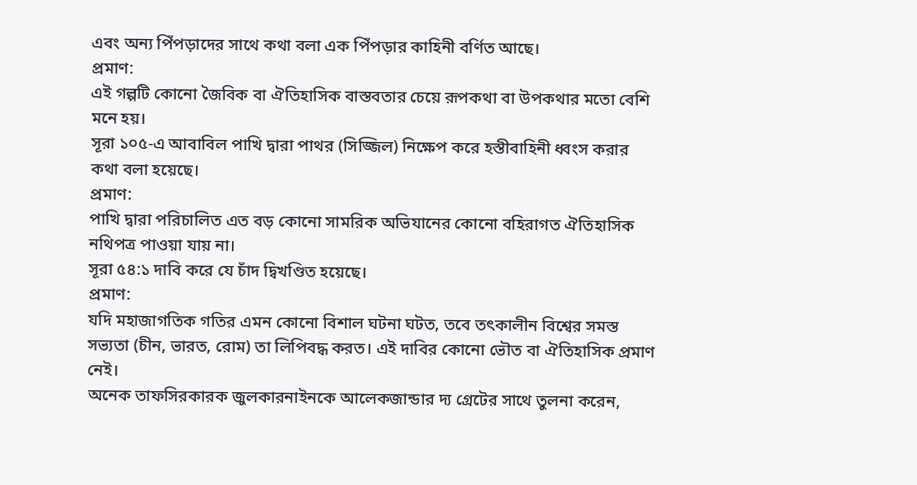এবং অন্য পিঁপড়াদের সাথে কথা বলা এক পিঁপড়ার কাহিনী বর্ণিত আছে।
প্রমাণ:
এই গল্পটি কোনো জৈবিক বা ঐতিহাসিক বাস্তবতার চেয়ে রূপকথা বা উপকথার মতো বেশি মনে হয়।
সূরা ১০৫-এ আবাবিল পাখি দ্বারা পাথর (সিজ্জিল) নিক্ষেপ করে হস্তীবাহিনী ধ্বংস করার কথা বলা হয়েছে।
প্রমাণ:
পাখি দ্বারা পরিচালিত এত বড় কোনো সামরিক অভিযানের কোনো বহিরাগত ঐতিহাসিক নথিপত্র পাওয়া যায় না।
সূরা ৫৪:১ দাবি করে যে চাঁদ দ্বিখণ্ডিত হয়েছে।
প্রমাণ:
যদি মহাজাগতিক গতির এমন কোনো বিশাল ঘটনা ঘটত, তবে তৎকালীন বিশ্বের সমস্ত সভ্যতা (চীন, ভারত, রোম) তা লিপিবদ্ধ করত। এই দাবির কোনো ভৌত বা ঐতিহাসিক প্রমাণ নেই।
অনেক তাফসিরকারক জুলকারনাইনকে আলেকজান্ডার দ্য গ্রেটের সাথে তুলনা করেন,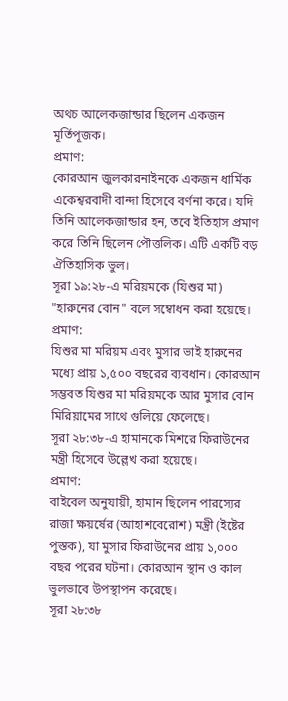অথচ আলেকজান্ডার ছিলেন একজন মূর্তিপূজক।
প্রমাণ:
কোরআন জুলকারনাইনকে একজন ধার্মিক একেশ্বরবাদী বান্দা হিসেবে বর্ণনা করে। যদি তিনি আলেকজান্ডার হন, তবে ইতিহাস প্রমাণ করে তিনি ছিলেন পৌত্তলিক। এটি একটি বড় ঐতিহাসিক ভুল।
সূরা ১৯:২৮-এ মরিয়মকে (যিশুর মা) "হারুনের বোন" বলে সম্বোধন করা হয়েছে।
প্রমাণ:
যিশুর মা মরিয়ম এবং মুসার ভাই হারুনের মধ্যে প্রায় ১,৫০০ বছরের ব্যবধান। কোরআন সম্ভবত যিশুর মা মরিয়মকে আর মুসার বোন মিরিয়ামের সাথে গুলিয়ে ফেলেছে।
সূরা ২৮:৩৮-এ হামানকে মিশরে ফিরাউনের মন্ত্রী হিসেবে উল্লেখ করা হয়েছে।
প্রমাণ:
বাইবেল অনুযায়ী, হামান ছিলেন পারস্যের রাজা ক্ষয়র্ষের (আহাশবেরোশ) মন্ত্রী (ইষ্টের পুস্তক), যা মুসার ফিরাউনের প্রায় ১,০০০ বছর পরের ঘটনা। কোরআন স্থান ও কাল ভুলভাবে উপস্থাপন করেছে।
সূরা ২৮:৩৮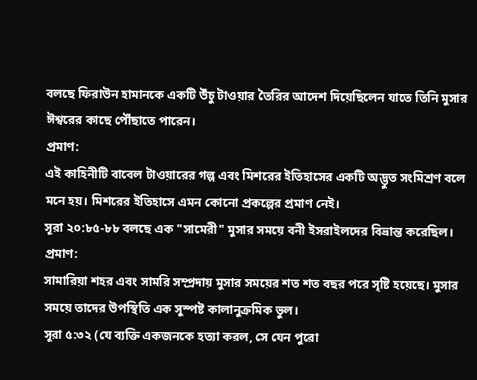বলছে ফিরাউন হামানকে একটি উঁচু টাওয়ার তৈরির আদেশ দিয়েছিলেন যাতে তিনি মুসার ঈশ্বরের কাছে পৌঁছাতে পারেন।
প্রমাণ:
এই কাহিনীটি বাবেল টাওয়ারের গল্প এবং মিশরের ইতিহাসের একটি অদ্ভুত সংমিশ্রণ বলে মনে হয়। মিশরের ইতিহাসে এমন কোনো প্রকল্পের প্রমাণ নেই।
সূরা ২০:৮৫-৮৮ বলছে এক "সামেরী" মুসার সময়ে বনী ইসরাইলদের বিভ্রান্ত করেছিল।
প্রমাণ:
সামারিয়া শহর এবং সামরি সম্প্রদায় মুসার সময়ের শত শত বছর পরে সৃষ্টি হয়েছে। মুসার সময়ে তাদের উপস্থিতি এক সুস্পষ্ট কালানুক্রমিক ভুল।
সূরা ৫:৩২ (যে ব্যক্তি একজনকে হত্যা করল, সে যেন পুরো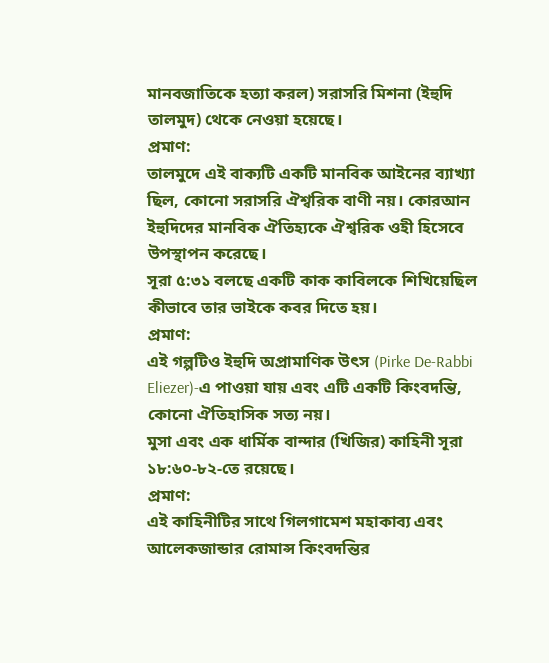মানবজাতিকে হত্যা করল) সরাসরি মিশনা (ইহুদি তালমুদ) থেকে নেওয়া হয়েছে।
প্রমাণ:
তালমুদে এই বাক্যটি একটি মানবিক আইনের ব্যাখ্যা ছিল, কোনো সরাসরি ঐশ্বরিক বাণী নয়। কোরআন ইহুদিদের মানবিক ঐতিহ্যকে ঐশ্বরিক ওহী হিসেবে উপস্থাপন করেছে।
সূরা ৫:৩১ বলছে একটি কাক কাবিলকে শিখিয়েছিল কীভাবে তার ভাইকে কবর দিতে হয়।
প্রমাণ:
এই গল্পটিও ইহুদি অপ্রামাণিক উৎস (Pirke De-Rabbi Eliezer)-এ পাওয়া যায় এবং এটি একটি কিংবদন্তি, কোনো ঐতিহাসিক সত্য নয়।
মুসা এবং এক ধার্মিক বান্দার (খিজির) কাহিনী সূরা ১৮:৬০-৮২-তে রয়েছে।
প্রমাণ:
এই কাহিনীটির সাথে গিলগামেশ মহাকাব্য এবং আলেকজান্ডার রোমান্স কিংবদন্তির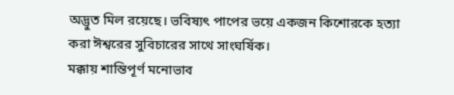অদ্ভুত মিল রয়েছে। ভবিষ্যৎ পাপের ভয়ে একজন কিশোরকে হত্যা করা ঈশ্বরের সুবিচারের সাথে সাংঘর্ষিক।
মক্কায় শান্তিপূর্ণ মনোভাব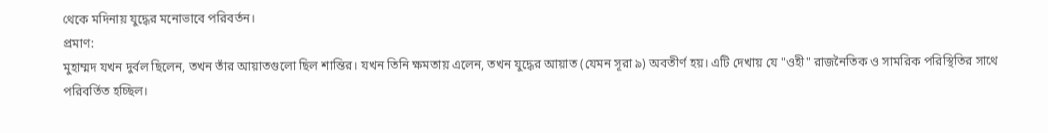থেকে মদিনায় যুদ্ধের মনোভাবে পরিবর্তন।
প্রমাণ:
মুহাম্মদ যখন দুর্বল ছিলেন, তখন তাঁর আয়াতগুলো ছিল শান্তির। যখন তিনি ক্ষমতায় এলেন, তখন যুদ্ধের আয়াত (যেমন সূরা ৯) অবতীর্ণ হয়। এটি দেখায় যে "ওহী" রাজনৈতিক ও সামরিক পরিস্থিতির সাথে পরিবর্তিত হচ্ছিল।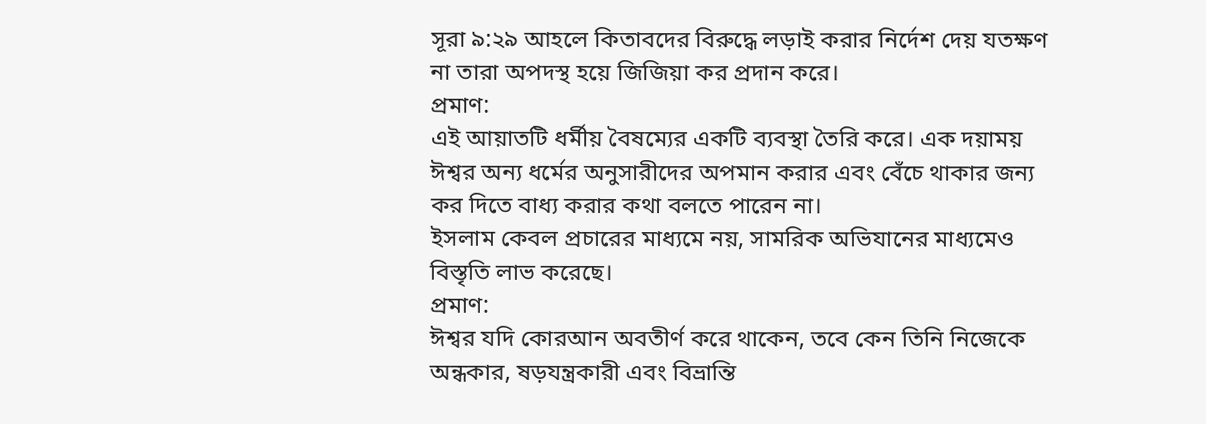সূরা ৯:২৯ আহলে কিতাবদের বিরুদ্ধে লড়াই করার নির্দেশ দেয় যতক্ষণ না তারা অপদস্থ হয়ে জিজিয়া কর প্রদান করে।
প্রমাণ:
এই আয়াতটি ধর্মীয় বৈষম্যের একটি ব্যবস্থা তৈরি করে। এক দয়াময় ঈশ্বর অন্য ধর্মের অনুসারীদের অপমান করার এবং বেঁচে থাকার জন্য কর দিতে বাধ্য করার কথা বলতে পারেন না।
ইসলাম কেবল প্রচারের মাধ্যমে নয়, সামরিক অভিযানের মাধ্যমেও বিস্তৃতি লাভ করেছে।
প্রমাণ:
ঈশ্বর যদি কোরআন অবতীর্ণ করে থাকেন, তবে কেন তিনি নিজেকে অন্ধকার, ষড়যন্ত্রকারী এবং বিভ্রান্তি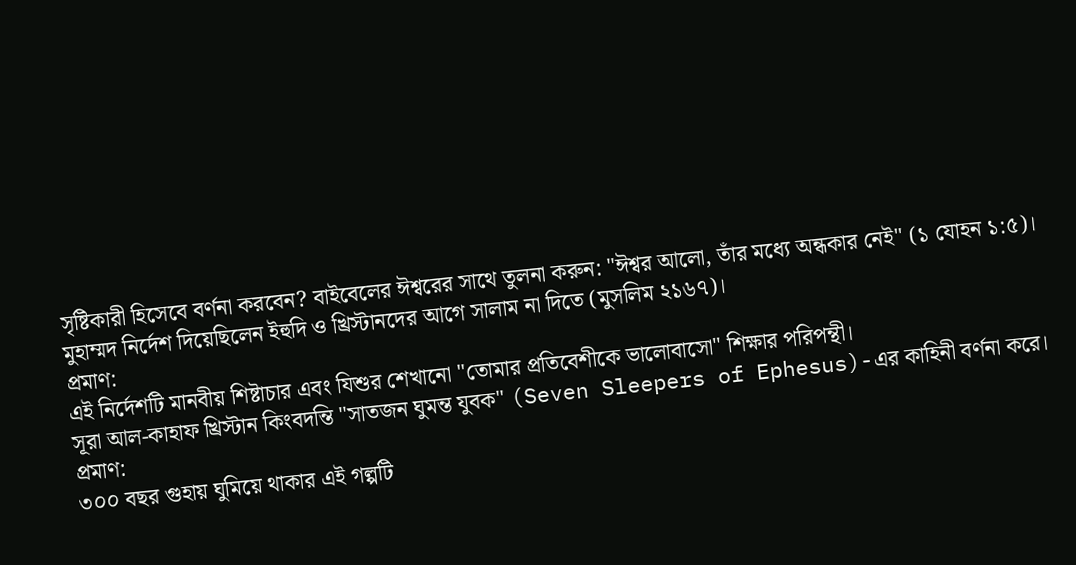সৃষ্টিকারী হিসেবে বর্ণনা করবেন? বাইবেলের ঈশ্বরের সাথে তুলনা করুন: "ঈশ্বর আলো, তাঁর মধ্যে অন্ধকার নেই" (১ যোহন ১:৫)।
মুহাম্মদ নির্দেশ দিয়েছিলেন ইহুদি ও খ্রিস্টানদের আগে সালাম না দিতে (মুসলিম ২১৬৭)।
প্রমাণ:
এই নির্দেশটি মানবীয় শিষ্টাচার এবং যিশুর শেখানো "তোমার প্রতিবেশীকে ভালোবাসো" শিক্ষার পরিপন্থী।
সূরা আল-কাহাফ খ্রিস্টান কিংবদন্তি "সাতজন ঘুমন্ত যুবক" (Seven Sleepers of Ephesus)-এর কাহিনী বর্ণনা করে।
প্রমাণ:
৩০০ বছর গুহায় ঘুমিয়ে থাকার এই গল্পটি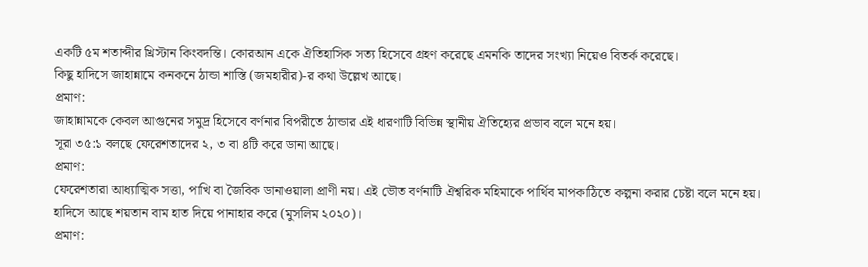একটি ৫ম শতাব্দীর খ্রিস্টান কিংবদন্তি। কোরআন একে ঐতিহাসিক সত্য হিসেবে গ্রহণ করেছে এমনকি তাদের সংখ্যা নিয়েও বিতর্ক করেছে।
কিছু হাদিসে জাহান্নামে কনকনে ঠান্ডা শাস্তি (জমহারীর)-র কথা উল্লেখ আছে।
প্রমাণ:
জাহান্নামকে কেবল আগুনের সমুদ্র হিসেবে বর্ণনার বিপরীতে ঠান্ডার এই ধারণাটি বিভিন্ন স্থানীয় ঐতিহ্যের প্রভাব বলে মনে হয়।
সূরা ৩৫:১ বলছে ফেরেশতাদের ২, ৩ বা ৪টি করে ডানা আছে।
প্রমাণ:
ফেরেশতারা আধ্যাত্মিক সত্তা, পাখি বা জৈবিক ডানাওয়ালা প্রাণী নয়। এই ভৌত বর্ণনাটি ঐশ্বরিক মহিমাকে পার্থিব মাপকাঠিতে কল্পনা করার চেষ্টা বলে মনে হয়।
হাদিসে আছে শয়তান বাম হাত দিয়ে পানাহার করে (মুসলিম ২০২০)।
প্রমাণ: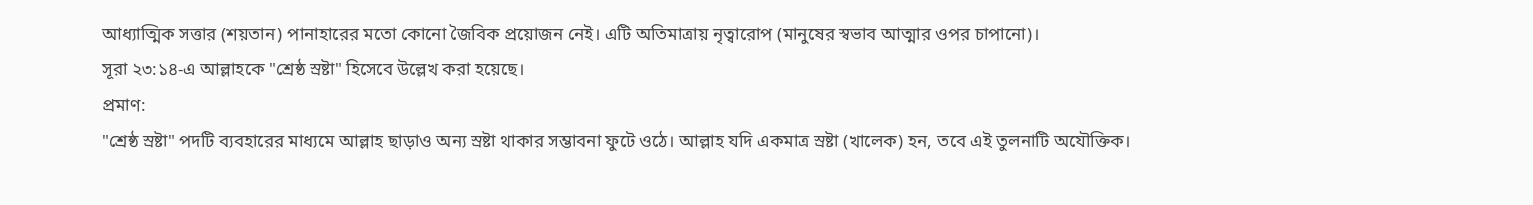আধ্যাত্মিক সত্তার (শয়তান) পানাহারের মতো কোনো জৈবিক প্রয়োজন নেই। এটি অতিমাত্রায় নৃত্বারোপ (মানুষের স্বভাব আত্মার ওপর চাপানো)।
সূরা ২৩:১৪-এ আল্লাহকে "শ্রেষ্ঠ স্রষ্টা" হিসেবে উল্লেখ করা হয়েছে।
প্রমাণ:
"শ্রেষ্ঠ স্রষ্টা" পদটি ব্যবহারের মাধ্যমে আল্লাহ ছাড়াও অন্য স্রষ্টা থাকার সম্ভাবনা ফুটে ওঠে। আল্লাহ যদি একমাত্র স্রষ্টা (খালেক) হন, তবে এই তুলনাটি অযৌক্তিক।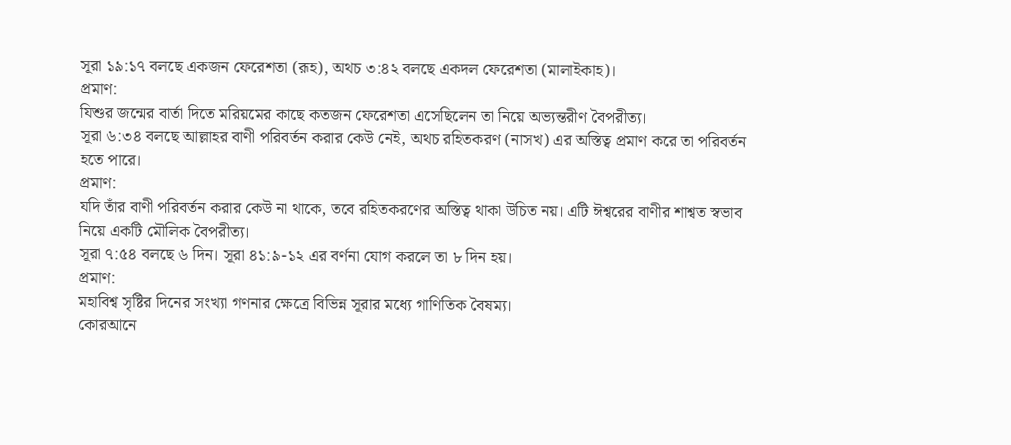সূরা ১৯:১৭ বলছে একজন ফেরেশতা (রূহ), অথচ ৩:৪২ বলছে একদল ফেরেশতা (মালাইকাহ)।
প্রমাণ:
যিশুর জন্মের বার্তা দিতে মরিয়মের কাছে কতজন ফেরেশতা এসেছিলেন তা নিয়ে অভ্যন্তরীণ বৈপরীত্য।
সূরা ৬:৩৪ বলছে আল্লাহর বাণী পরিবর্তন করার কেউ নেই, অথচ রহিতকরণ (নাসখ) এর অস্তিত্ব প্রমাণ করে তা পরিবর্তন হতে পারে।
প্রমাণ:
যদি তাঁর বাণী পরিবর্তন করার কেউ না থাকে, তবে রহিতকরণের অস্তিত্ব থাকা উচিত নয়। এটি ঈশ্বরের বাণীর শাশ্বত স্বভাব নিয়ে একটি মৌলিক বৈপরীত্য।
সূরা ৭:৫৪ বলছে ৬ দিন। সূরা ৪১:৯-১২ এর বর্ণনা যোগ করলে তা ৮ দিন হয়।
প্রমাণ:
মহাবিশ্ব সৃষ্টির দিনের সংখ্যা গণনার ক্ষেত্রে বিভিন্ন সূরার মধ্যে গাণিতিক বৈষম্য।
কোরআনে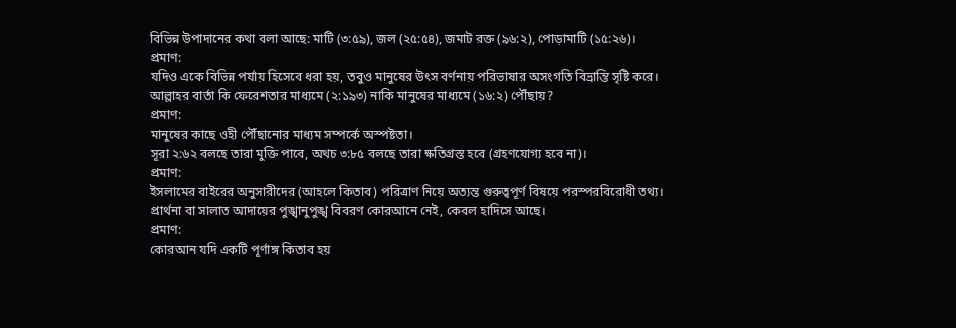বিভিন্ন উপাদানের কথা বলা আছে: মাটি (৩:৫৯), জল (২৫:৫৪), জমাট রক্ত (৯৬:২), পোড়ামাটি (১৫:২৬)।
প্রমাণ:
যদিও একে বিভিন্ন পর্যায় হিসেবে ধরা হয়, তবুও মানুষের উৎস বর্ণনায় পরিভাষার অসংগতি বিভ্রান্তি সৃষ্টি করে।
আল্লাহর বার্তা কি ফেরেশতার মাধ্যমে (২:১৯৩) নাকি মানুষের মাধ্যমে (১৬:২) পৌঁছায়?
প্রমাণ:
মানুষের কাছে ওহী পৌঁছানোর মাধ্যম সম্পর্কে অস্পষ্টতা।
সূরা ২:৬২ বলছে তারা মুক্তি পাবে, অথচ ৩:৮৫ বলছে তারা ক্ষতিগ্রস্ত হবে (গ্রহণযোগ্য হবে না)।
প্রমাণ:
ইসলামের বাইরের অনুসারীদের (আহলে কিতাব) পরিত্রাণ নিয়ে অত্যন্ত গুরুত্বপূর্ণ বিষয়ে পরস্পরবিরোধী তথ্য।
প্রার্থনা বা সালাত আদায়ের পুঙ্খানুপুঙ্খ বিবরণ কোরআনে নেই, কেবল হাদিসে আছে।
প্রমাণ:
কোরআন যদি একটি পূর্ণাঙ্গ কিতাব হয়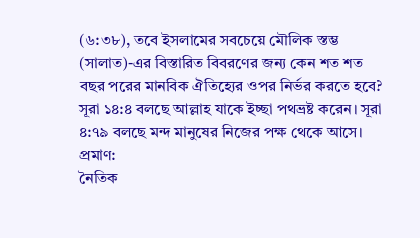(৬:৩৮), তবে ইসলামের সবচেয়ে মৌলিক স্তম্ভ (সালাত)-এর বিস্তারিত বিবরণের জন্য কেন শত শত বছর পরের মানবিক ঐতিহ্যের ওপর নির্ভর করতে হবে?
সূরা ১৪:৪ বলছে আল্লাহ যাকে ইচ্ছা পথভ্রষ্ট করেন। সূরা ৪:৭৯ বলছে মন্দ মানুষের নিজের পক্ষ থেকে আসে।
প্রমাণ:
নৈতিক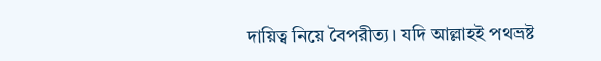দায়িত্ব নিয়ে বৈপরীত্য। যদি আল্লাহই পথভ্রষ্ট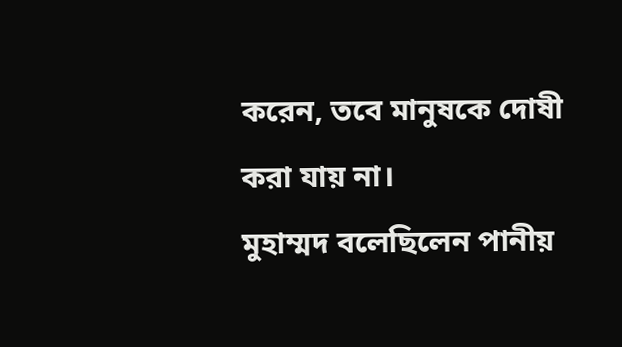করেন, তবে মানুষকে দোষী করা যায় না।
মুহাম্মদ বলেছিলেন পানীয়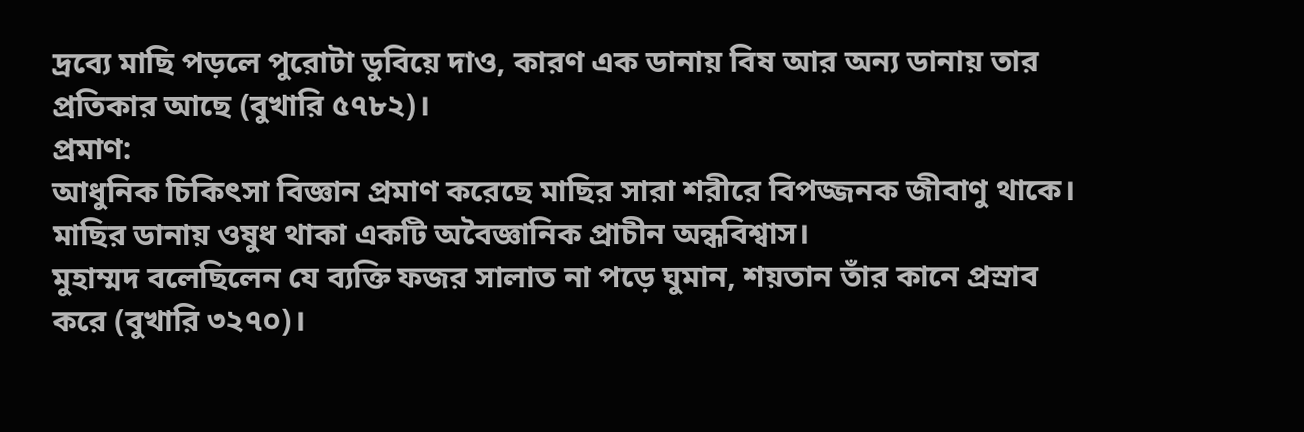দ্রব্যে মাছি পড়লে পুরোটা ডুবিয়ে দাও, কারণ এক ডানায় বিষ আর অন্য ডানায় তার প্রতিকার আছে (বুখারি ৫৭৮২)।
প্রমাণ:
আধুনিক চিকিৎসা বিজ্ঞান প্রমাণ করেছে মাছির সারা শরীরে বিপজ্জনক জীবাণু থাকে। মাছির ডানায় ওষুধ থাকা একটি অবৈজ্ঞানিক প্রাচীন অন্ধবিশ্বাস।
মুহাম্মদ বলেছিলেন যে ব্যক্তি ফজর সালাত না পড়ে ঘুমান, শয়তান তাঁর কানে প্রস্রাব করে (বুখারি ৩২৭০)।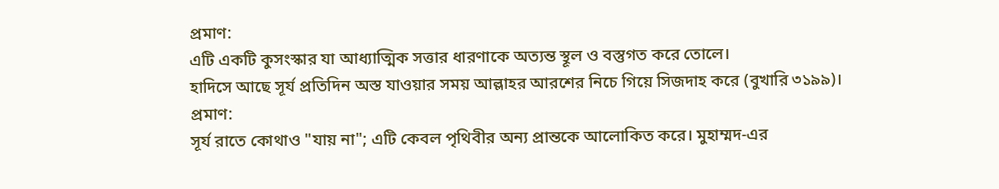প্রমাণ:
এটি একটি কুসংস্কার যা আধ্যাত্মিক সত্তার ধারণাকে অত্যন্ত স্থূল ও বস্তুগত করে তোলে।
হাদিসে আছে সূর্য প্রতিদিন অস্ত যাওয়ার সময় আল্লাহর আরশের নিচে গিয়ে সিজদাহ করে (বুখারি ৩১৯৯)।
প্রমাণ:
সূর্য রাতে কোথাও "যায় না"; এটি কেবল পৃথিবীর অন্য প্রান্তকে আলোকিত করে। মুহাম্মদ-এর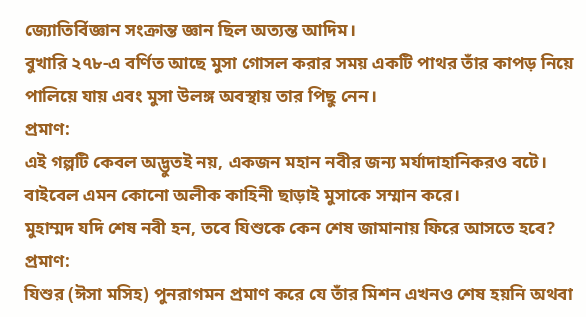জ্যোতির্বিজ্ঞান সংক্রান্ত জ্ঞান ছিল অত্যন্ত আদিম।
বুখারি ২৭৮-এ বর্ণিত আছে মুসা গোসল করার সময় একটি পাথর তাঁর কাপড় নিয়ে পালিয়ে যায় এবং মুসা উলঙ্গ অবস্থায় তার পিছু নেন।
প্রমাণ:
এই গল্পটি কেবল অদ্ভুতই নয়, একজন মহান নবীর জন্য মর্যাদাহানিকরও বটে। বাইবেল এমন কোনো অলীক কাহিনী ছাড়াই মুসাকে সম্মান করে।
মুহাম্মদ যদি শেষ নবী হন, তবে যিশুকে কেন শেষ জামানায় ফিরে আসতে হবে?
প্রমাণ:
যিশুর (ঈসা মসিহ) পুনরাগমন প্রমাণ করে যে তাঁর মিশন এখনও শেষ হয়নি অথবা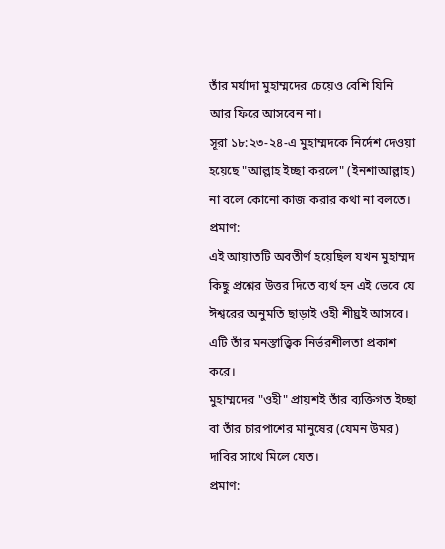তাঁর মর্যাদা মুহাম্মদের চেয়েও বেশি যিনি আর ফিরে আসবেন না।
সূরা ১৮:২৩-২৪-এ মুহাম্মদকে নির্দেশ দেওয়া হয়েছে "আল্লাহ ইচ্ছা করলে" (ইনশাআল্লাহ) না বলে কোনো কাজ করার কথা না বলতে।
প্রমাণ:
এই আয়াতটি অবতীর্ণ হয়েছিল যখন মুহাম্মদ কিছু প্রশ্নের উত্তর দিতে ব্যর্থ হন এই ভেবে যে ঈশ্বরের অনুমতি ছাড়াই ওহী শীঘ্রই আসবে। এটি তাঁর মনস্তাত্ত্বিক নির্ভরশীলতা প্রকাশ করে।
মুহাম্মদের "ওহী" প্রায়শই তাঁর ব্যক্তিগত ইচ্ছা বা তাঁর চারপাশের মানুষের (যেমন উমর) দাবির সাথে মিলে যেত।
প্রমাণ: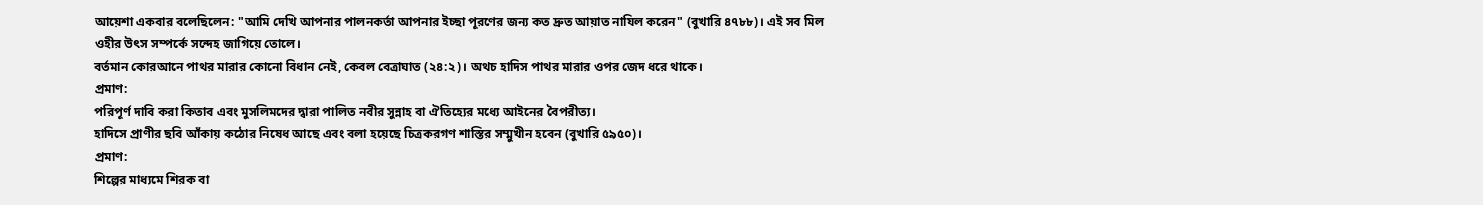আয়েশা একবার বলেছিলেন: "আমি দেখি আপনার পালনকর্তা আপনার ইচ্ছা পূরণের জন্য কত দ্রুত আয়াত নাযিল করেন" (বুখারি ৪৭৮৮)। এই সব মিল ওহীর উৎস সম্পর্কে সন্দেহ জাগিয়ে তোলে।
বর্তমান কোরআনে পাথর মারার কোনো বিধান নেই, কেবল বেত্রাঘাত (২৪:২)। অথচ হাদিস পাথর মারার ওপর জেদ ধরে থাকে।
প্রমাণ:
পরিপূর্ণ দাবি করা কিতাব এবং মুসলিমদের দ্বারা পালিত নবীর সুন্নাহ বা ঐতিহ্যের মধ্যে আইনের বৈপরীত্য।
হাদিসে প্রাণীর ছবি আঁকায় কঠোর নিষেধ আছে এবং বলা হয়েছে চিত্রকরগণ শাস্তির সম্মুখীন হবেন (বুখারি ৫৯৫০)।
প্রমাণ:
শিল্পের মাধ্যমে শিরক বা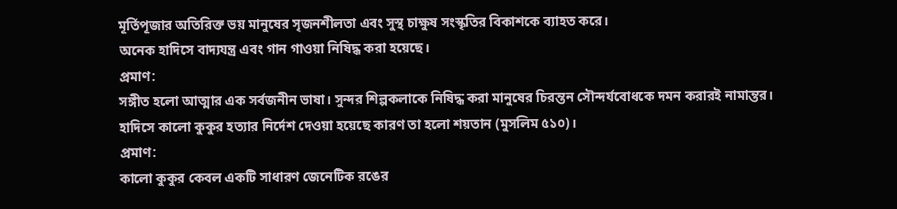মূর্তিপূজার অতিরিক্ত ভয় মানুষের সৃজনশীলতা এবং সুস্থ চাক্ষুষ সংস্কৃতির বিকাশকে ব্যাহত করে।
অনেক হাদিসে বাদ্যযন্ত্র এবং গান গাওয়া নিষিদ্ধ করা হয়েছে।
প্রমাণ:
সঙ্গীত হলো আত্মার এক সর্বজনীন ভাষা। সুন্দর শিল্পকলাকে নিষিদ্ধ করা মানুষের চিরন্তন সৌন্দর্যবোধকে দমন করারই নামান্তর।
হাদিসে কালো কুকুর হত্যার নির্দেশ দেওয়া হয়েছে কারণ তা হলো শয়তান (মুসলিম ৫১০)।
প্রমাণ:
কালো কুকুর কেবল একটি সাধারণ জেনেটিক রঙের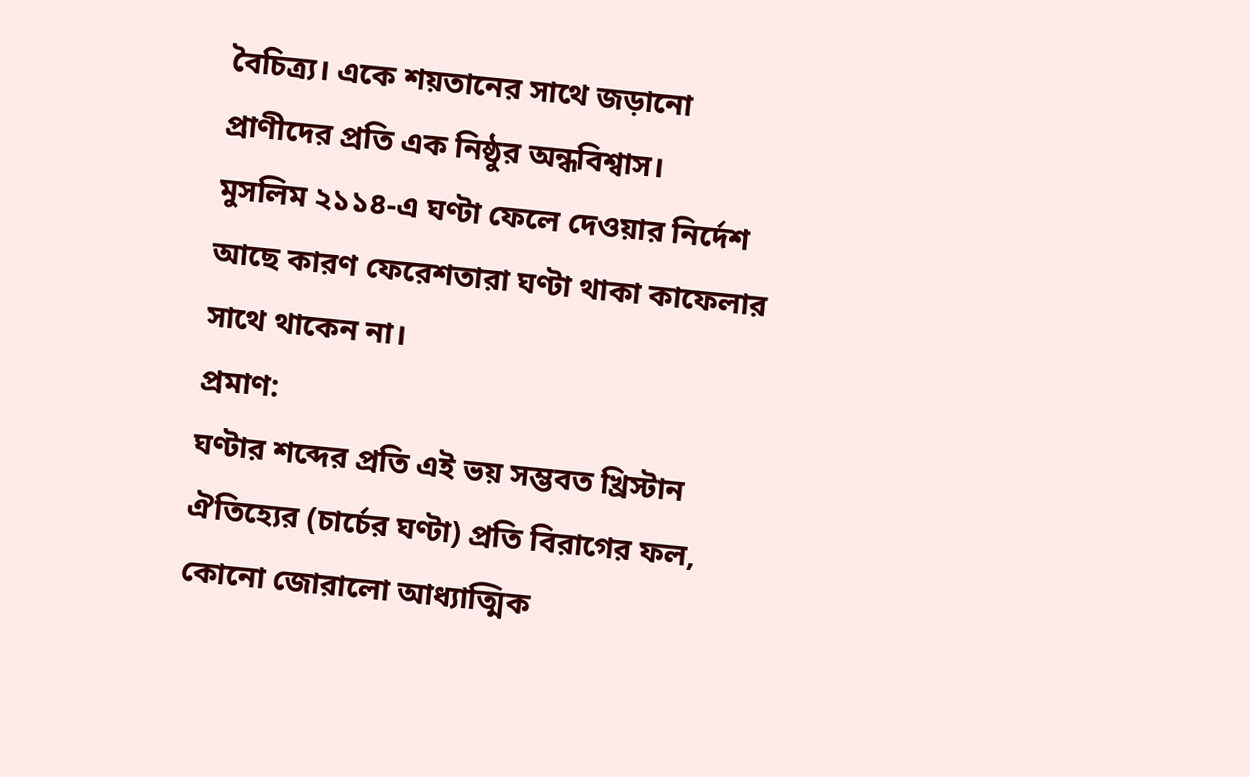বৈচিত্র্য। একে শয়তানের সাথে জড়ানো প্রাণীদের প্রতি এক নিষ্ঠুর অন্ধবিশ্বাস।
মুসলিম ২১১৪-এ ঘণ্টা ফেলে দেওয়ার নির্দেশ আছে কারণ ফেরেশতারা ঘণ্টা থাকা কাফেলার সাথে থাকেন না।
প্রমাণ:
ঘণ্টার শব্দের প্রতি এই ভয় সম্ভবত খ্রিস্টান ঐতিহ্যের (চার্চের ঘণ্টা) প্রতি বিরাগের ফল, কোনো জোরালো আধ্যাত্মিক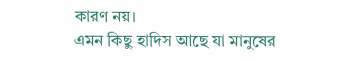কারণ নয়।
এমন কিছু হাদিস আছে যা মানুষের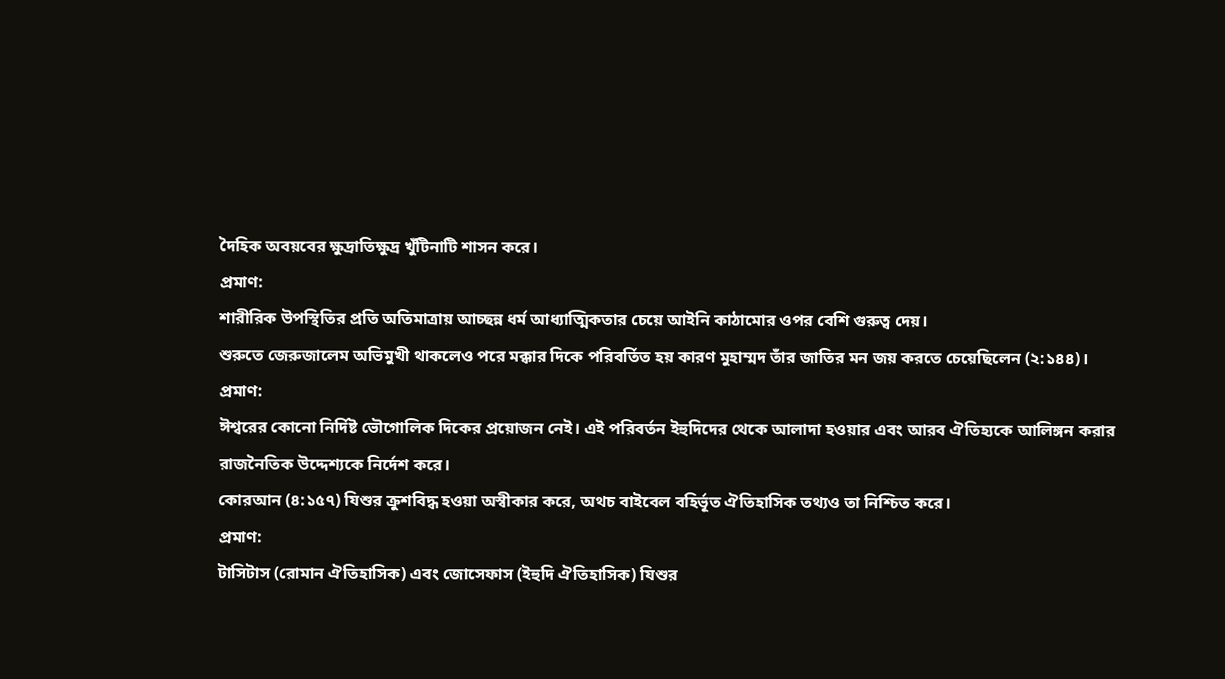দৈহিক অবয়বের ক্ষুদ্রাতিক্ষুদ্র খুঁটিনাটি শাসন করে।
প্রমাণ:
শারীরিক উপস্থিতির প্রতি অতিমাত্রায় আচ্ছন্ন ধর্ম আধ্যাত্মিকতার চেয়ে আইনি কাঠামোর ওপর বেশি গুরুত্ব দেয়।
শুরুতে জেরুজালেম অভিমুখী থাকলেও পরে মক্কার দিকে পরিবর্তিত হয় কারণ মুহাম্মদ তাঁর জাতির মন জয় করতে চেয়েছিলেন (২:১৪৪)।
প্রমাণ:
ঈশ্বরের কোনো নির্দিষ্ট ভৌগোলিক দিকের প্রয়োজন নেই। এই পরিবর্তন ইহুদিদের থেকে আলাদা হওয়ার এবং আরব ঐতিহ্যকে আলিঙ্গন করার রাজনৈতিক উদ্দেশ্যকে নির্দেশ করে।
কোরআন (৪:১৫৭) যিশুর ক্রুশবিদ্ধ হওয়া অস্বীকার করে, অথচ বাইবেল বহির্ভূত ঐতিহাসিক তথ্যও তা নিশ্চিত করে।
প্রমাণ:
টাসিটাস (রোমান ঐতিহাসিক) এবং জোসেফাস (ইহুদি ঐতিহাসিক) যিশুর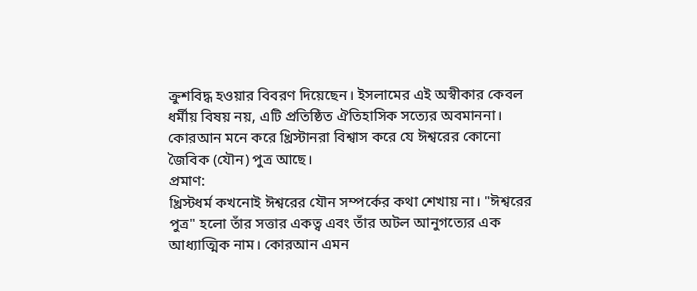ক্রুশবিদ্ধ হওয়ার বিবরণ দিয়েছেন। ইসলামের এই অস্বীকার কেবল ধর্মীয় বিষয় নয়, এটি প্রতিষ্ঠিত ঐতিহাসিক সত্যের অবমাননা।
কোরআন মনে করে খ্রিস্টানরা বিশ্বাস করে যে ঈশ্বরের কোনো জৈবিক (যৌন) পুত্ৰ আছে।
প্রমাণ:
খ্রিস্টধর্ম কখনোই ঈশ্বরের যৌন সম্পর্কের কথা শেখায় না। "ঈশ্বরের পুত্র" হলো তাঁর সত্তার একত্ব এবং তাঁর অটল আনুগত্যের এক আধ্যাত্মিক নাম। কোরআন এমন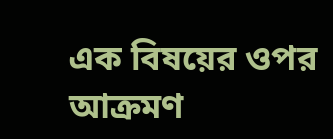এক বিষয়ের ওপর আক্রমণ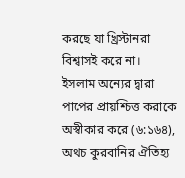করছে যা খ্রিস্টানরা বিশ্বাসই করে না।
ইসলাম অন্যের দ্বারা পাপের প্রায়শ্চিত্ত করাকে অস্বীকার করে (৬:১৬৪), অথচ কুরবানির ঐতিহ্য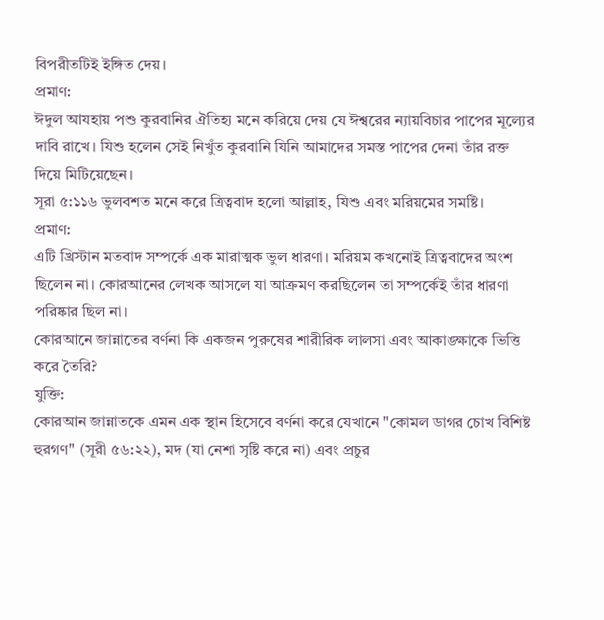বিপরীতটিই ইঙ্গিত দেয়।
প্রমাণ:
ঈদুল আযহায় পশু কুরবানির ঐতিহ্য মনে করিয়ে দেয় যে ঈশ্বরের ন্যায়বিচার পাপের মূল্যের দাবি রাখে। যিশু হলেন সেই নিখুঁত কুরবানি যিনি আমাদের সমস্ত পাপের দেনা তাঁর রক্ত দিয়ে মিটিয়েছেন।
সূরা ৫:১১৬ ভুলবশত মনে করে ত্রিত্ববাদ হলো আল্লাহ, যিশু এবং মরিয়মের সমষ্টি।
প্রমাণ:
এটি খ্রিস্টান মতবাদ সম্পর্কে এক মারাত্মক ভুল ধারণা। মরিয়ম কখনোই ত্রিত্ববাদের অংশ ছিলেন না। কোরআনের লেখক আসলে যা আক্রমণ করছিলেন তা সম্পর্কেই তাঁর ধারণা পরিষ্কার ছিল না।
কোরআনে জান্নাতের বর্ণনা কি একজন পুরুষের শারীরিক লালসা এবং আকাঙ্ক্ষাকে ভিত্তি করে তৈরি?
যুক্তি:
কোরআন জান্নাতকে এমন এক স্থান হিসেবে বর্ণনা করে যেখানে "কোমল ডাগর চোখ বিশিষ্ট হুরগণ" (সূরী ৫৬:২২), মদ (যা নেশা সৃষ্টি করে না) এবং প্রচুর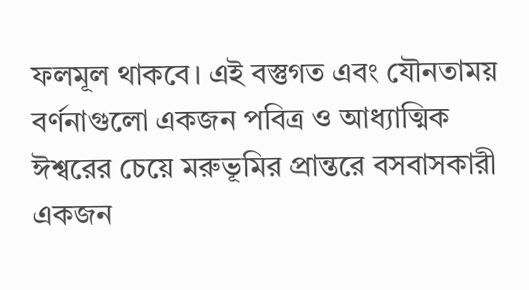ফলমূল থাকবে। এই বস্তুগত এবং যৌনতাময় বর্ণনাগুলো একজন পবিত্র ও আধ্যাত্মিক ঈশ্বরের চেয়ে মরুভূমির প্রান্তরে বসবাসকারী একজন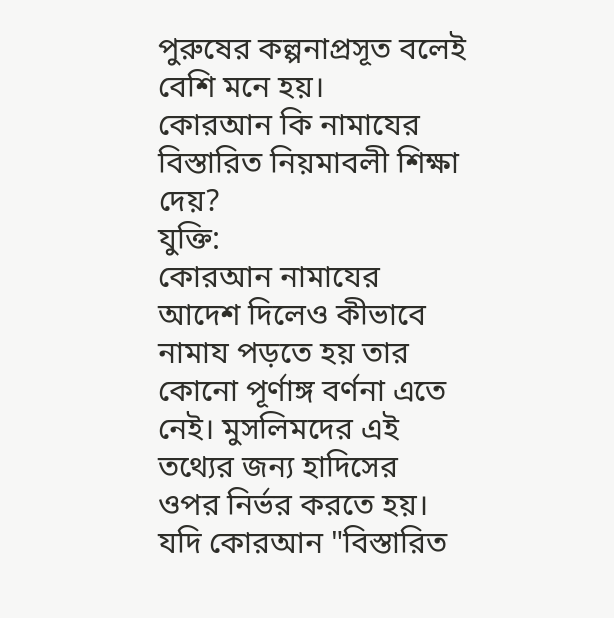পুরুষের কল্পনাপ্রসূত বলেই বেশি মনে হয়।
কোরআন কি নামাযের বিস্তারিত নিয়মাবলী শিক্ষা দেয়?
যুক্তি:
কোরআন নামাযের আদেশ দিলেও কীভাবে নামায পড়তে হয় তার কোনো পূর্ণাঙ্গ বর্ণনা এতে নেই। মুসলিমদের এই তথ্যের জন্য হাদিসের ওপর নির্ভর করতে হয়। যদি কোরআন "বিস্তারিত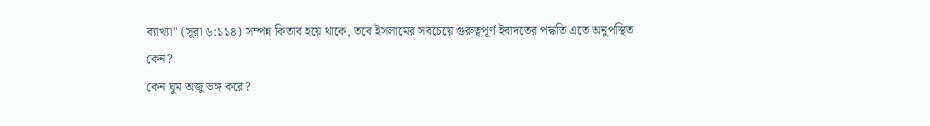ব্যাখ্যা" (সূরা ৬:১১৪) সম্পন্ন কিতাব হয়ে থাকে, তবে ইসলামের সবচেয়ে গুরুত্বপূর্ণ ইবাদতের পদ্ধতি এতে অনুপস্থিত কেন?
কেন ঘুম অজু ভঙ্গ করে?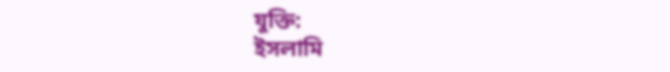যুক্তি:
ইসলামি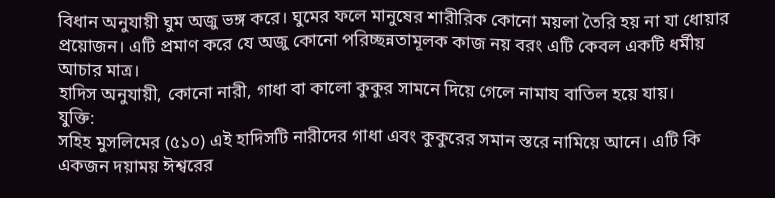বিধান অনুযায়ী ঘুম অজু ভঙ্গ করে। ঘুমের ফলে মানুষের শারীরিক কোনো ময়লা তৈরি হয় না যা ধোয়ার প্রয়োজন। এটি প্রমাণ করে যে অজু কোনো পরিচ্ছন্নতামূলক কাজ নয় বরং এটি কেবল একটি ধর্মীয় আচার মাত্র।
হাদিস অনুযায়ী, কোনো নারী, গাধা বা কালো কুকুর সামনে দিয়ে গেলে নামায বাতিল হয়ে যায়।
যুক্তি:
সহিহ মুসলিমের (৫১০) এই হাদিসটি নারীদের গাধা এবং কুকুরের সমান স্তরে নামিয়ে আনে। এটি কি একজন দয়াময় ঈশ্বরের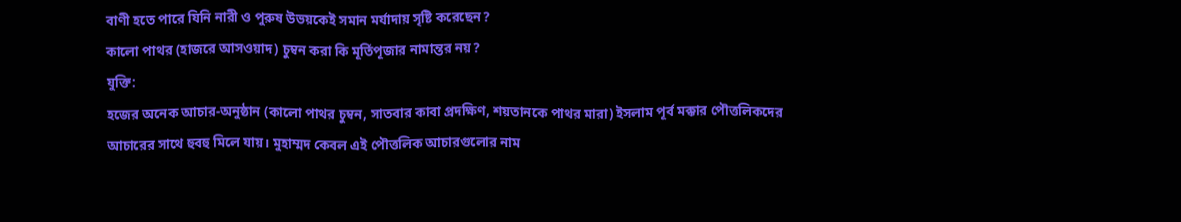বাণী হতে পারে যিনি নারী ও পুরুষ উভয়কেই সমান মর্যাদায় সৃষ্টি করেছেন?
কালো পাথর (হাজরে আসওয়াদ) চুম্বন করা কি মূর্তিপূজার নামান্তর নয়?
যুক্তি:
হজের অনেক আচার-অনুষ্ঠান (কালো পাথর চুম্বন, সাতবার কাবা প্রদক্ষিণ, শয়তানকে পাথর মারা) ইসলাম পূর্ব মক্কার পৌত্তলিকদের আচারের সাথে হুবহু মিলে যায়। মুহাম্মদ কেবল এই পৌত্তলিক আচারগুলোর নাম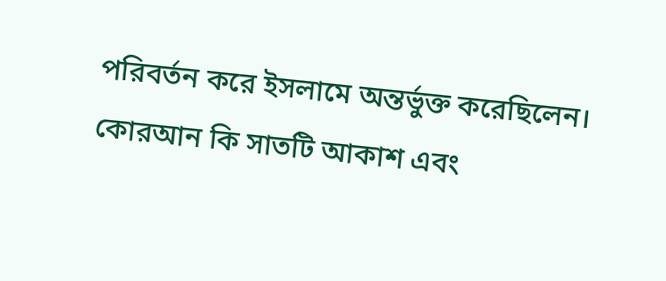পরিবর্তন করে ইসলামে অন্তর্ভুক্ত করেছিলেন।
কোরআন কি সাতটি আকাশ এবং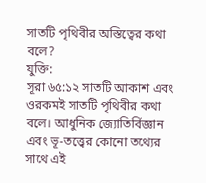সাতটি পৃথিবীর অস্তিত্বের কথা বলে?
যুক্তি:
সূরা ৬৫:১২ সাতটি আকাশ এবং ওরকমই সাতটি পৃথিবীর কথা বলে। আধুনিক জ্যোতির্বিজ্ঞান এবং ভূ-তত্ত্বের কোনো তথ্যের সাথে এই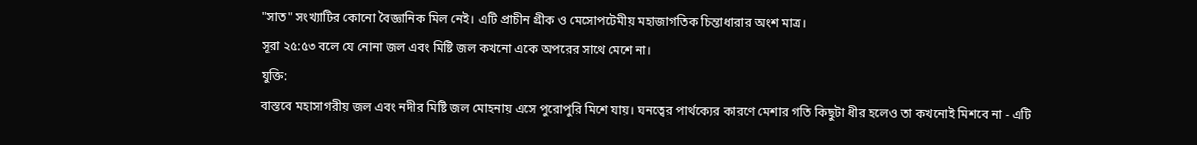"সাত" সংখ্যাটির কোনো বৈজ্ঞানিক মিল নেই। এটি প্রাচীন গ্রীক ও মেসোপটেমীয় মহাজাগতিক চিন্তাধারার অংশ মাত্র।
সূরা ২৫:৫৩ বলে যে নোনা জল এবং মিষ্টি জল কখনো একে অপরের সাথে মেশে না।
যুক্তি:
বাস্তবে মহাসাগরীয় জল এবং নদীর মিষ্টি জল মোহনায় এসে পুরোপুরি মিশে যায়। ঘনত্বের পার্থক্যের কারণে মেশার গতি কিছুটা ধীর হলেও তা কখনোই মিশবে না - এটি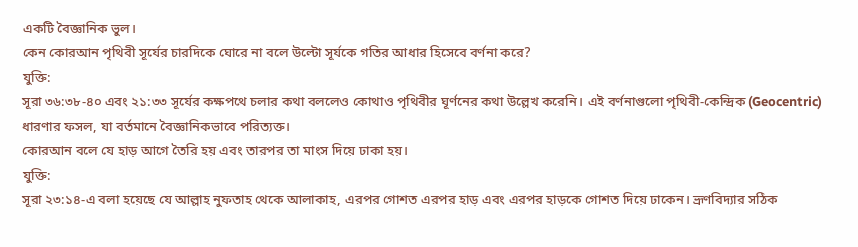একটি বৈজ্ঞানিক ভুল।
কেন কোরআন পৃথিবী সূর্যের চারদিকে ঘোরে না বলে উল্টো সূর্যকে গতির আধার হিসেবে বর্ণনা করে?
যুক্তি:
সূরা ৩৬:৩৮-৪০ এবং ২১:৩৩ সূর্যের কক্ষপথে চলার কথা বললেও কোথাও পৃথিবীর ঘূর্ণনের কথা উল্লেখ করেনি। এই বর্ণনাগুলো পৃথিবী-কেন্দ্রিক (Geocentric) ধারণার ফসল, যা বর্তমানে বৈজ্ঞানিকভাবে পরিত্যক্ত।
কোরআন বলে যে হাড় আগে তৈরি হয় এবং তারপর তা মাংস দিয়ে ঢাকা হয়।
যুক্তি:
সূরা ২৩:১৪-এ বলা হয়েছে যে আল্লাহ নুফতাহ থেকে আলাকাহ, এরপর গোশত এরপর হাড় এবং এরপর হাড়কে গোশত দিয়ে ঢাকেন। ভ্রূণবিদ্যার সঠিক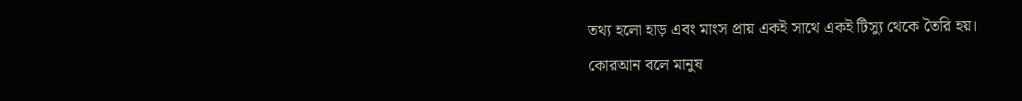তথ্য হলো হাড় এবং মাংস প্রায় একই সাথে একই টিস্যু থেকে তৈরি হয়।
কোরআন বলে মানুষ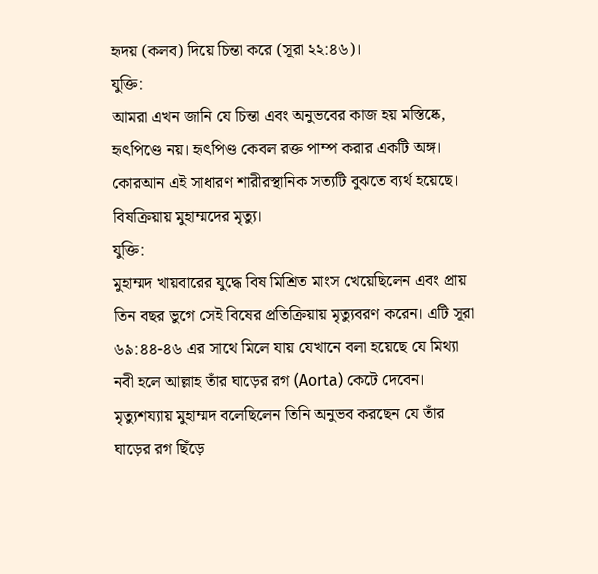হৃদয় (কলব) দিয়ে চিন্তা করে (সূরা ২২:৪৬)।
যুক্তি:
আমরা এখন জানি যে চিন্তা এবং অনুভবের কাজ হয় মস্তিষ্কে, হৃৎপিণ্ডে নয়। হৃৎপিণ্ড কেবল রক্ত পাম্প করার একটি অঙ্গ। কোরআন এই সাধারণ শারীরস্থানিক সত্যটি বুঝতে ব্যর্থ হয়েছে।
বিষক্রিয়ায় মুহাম্মদের মৃত্যু।
যুক্তি:
মুহাম্মদ খায়বারের যুদ্ধে বিষ মিশ্রিত মাংস খেয়েছিলেন এবং প্রায় তিন বছর ভুগে সেই বিষের প্রতিক্রিয়ায় মৃত্যুবরণ করেন। এটি সূরা ৬৯:৪৪-৪৬ এর সাথে মিলে যায় যেখানে বলা হয়েছে যে মিথ্যা নবী হলে আল্লাহ তাঁর ঘাড়ের রগ (Aorta) কেটে দেবেন। মৃত্যুশয্যায় মুহাম্মদ বলেছিলেন তিনি অনুভব করছেন যে তাঁর ঘাড়ের রগ ছিঁড়ে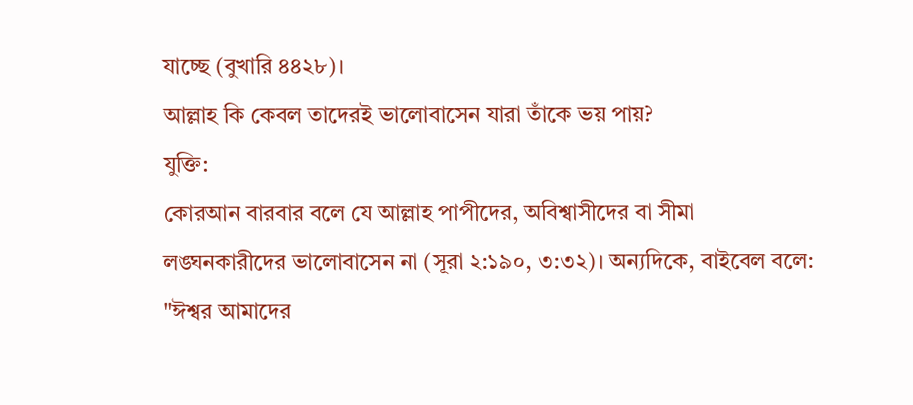যাচ্ছে (বুখারি ৪৪২৮)।
আল্লাহ কি কেবল তাদেরই ভালোবাসেন যারা তাঁকে ভয় পায়?
যুক্তি:
কোরআন বারবার বলে যে আল্লাহ পাপীদের, অবিশ্বাসীদের বা সীমা লঙ্ঘনকারীদের ভালোবাসেন না (সূরা ২:১৯০, ৩:৩২)। অন্যদিকে, বাইবেল বলে: "ঈশ্বর আমাদের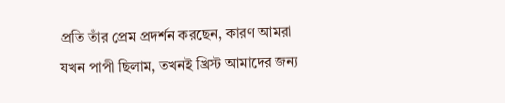প্রতি তাঁর প্রেম প্রদর্শন করছেন, কারণ আমরা যখন পাপী ছিলাম, তখনই খ্রিস্ট আমাদের জন্য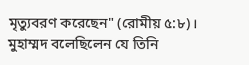মৃত্যুবরণ করেছেন" (রোমীয় ৫:৮)।
মুহাম্মদ বলেছিলেন যে তিনি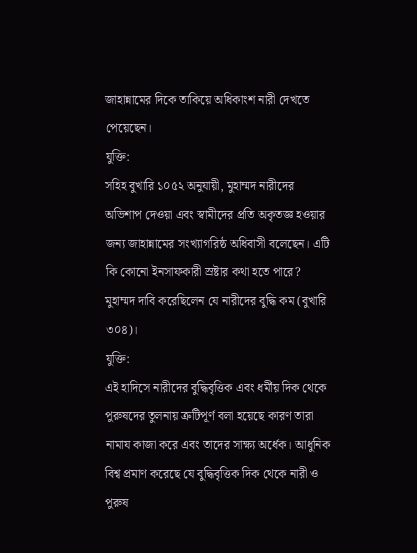জাহান্নামের দিকে তাকিয়ে অধিকাংশ নারী দেখতে পেয়েছেন।
যুক্তি:
সহিহ বুখারি ১০৫২ অনুযায়ী, মুহাম্মদ নারীদের অভিশাপ দেওয়া এবং স্বামীদের প্রতি অকৃতজ্ঞ হওয়ার জন্য জাহান্নামের সংখ্যাগরিষ্ঠ অধিবাসী বলেছেন। এটি কি কোনো ইনসাফকারী স্রষ্টার কথা হতে পারে?
মুহাম্মদ দাবি করেছিলেন যে নারীদের বুদ্ধি কম (বুখারি ৩০৪)।
যুক্তি:
এই হাদিসে নারীদের বুদ্ধিবৃত্তিক এবং ধর্মীয় দিক থেকে পুরুষদের তুলনায় ত্রুটিপূর্ণ বলা হয়েছে কারণ তারা নামায কাজা করে এবং তাদের সাক্ষ্য অর্ধেক। আধুনিক বিশ্ব প্রমাণ করেছে যে বুদ্ধিবৃত্তিক দিক থেকে নারী ও পুরুষ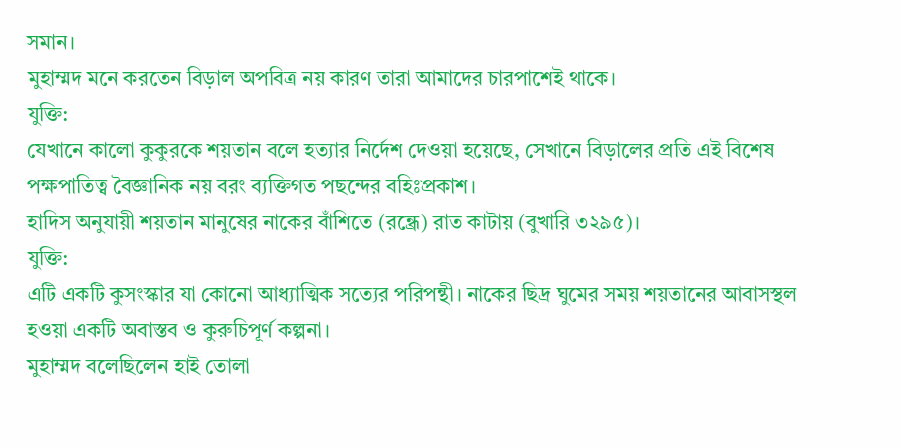সমান।
মুহাম্মদ মনে করতেন বিড়াল অপবিত্র নয় কারণ তারা আমাদের চারপাশেই থাকে।
যুক্তি:
যেখানে কালো কুকুরকে শয়তান বলে হত্যার নির্দেশ দেওয়া হয়েছে, সেখানে বিড়ালের প্রতি এই বিশেষ পক্ষপাতিত্ব বৈজ্ঞানিক নয় বরং ব্যক্তিগত পছন্দের বহিঃপ্রকাশ।
হাদিস অনুযায়ী শয়তান মানুষের নাকের বাঁশিতে (রন্ধ্রে) রাত কাটায় (বুখারি ৩২৯৫)।
যুক্তি:
এটি একটি কুসংস্কার যা কোনো আধ্যাত্মিক সত্যের পরিপন্থী। নাকের ছিদ্র ঘুমের সময় শয়তানের আবাসস্থল হওয়া একটি অবাস্তব ও কুরুচিপূর্ণ কল্পনা।
মুহাম্মদ বলেছিলেন হাই তোলা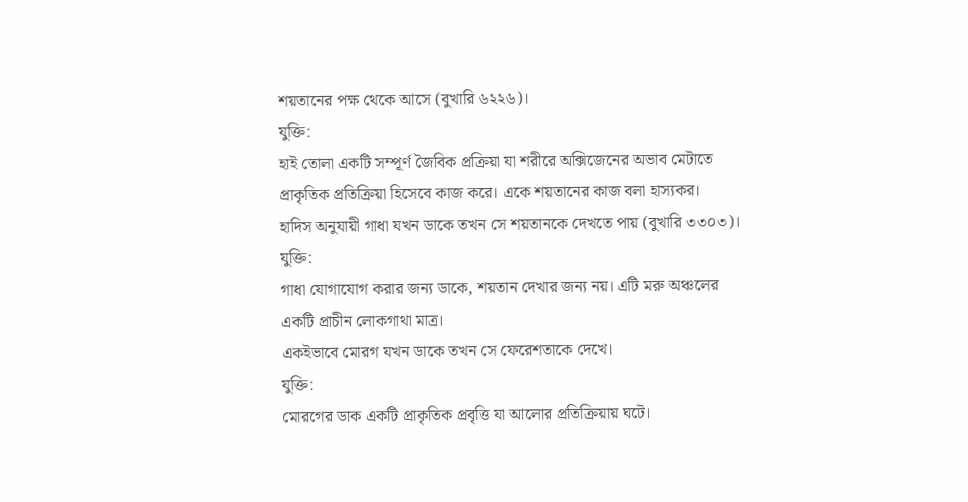শয়তানের পক্ষ থেকে আসে (বুখারি ৬২২৬)।
যুক্তি:
হাই তোলা একটি সম্পূর্ণ জৈবিক প্রক্রিয়া যা শরীরে অক্সিজেনের অভাব মেটাতে প্রাকৃতিক প্রতিক্রিয়া হিসেবে কাজ করে। একে শয়তানের কাজ বলা হাস্যকর।
হাদিস অনুযায়ী গাধা যখন ডাকে তখন সে শয়তানকে দেখতে পায় (বুখারি ৩৩০৩)।
যুক্তি:
গাধা যোগাযোগ করার জন্য ডাকে, শয়তান দেখার জন্য নয়। এটি মরু অঞ্চলের একটি প্রাচীন লোকগাথা মাত্র।
একইভাবে মোরগ যখন ডাকে তখন সে ফেরেশতাকে দেখে।
যুক্তি:
মোরগের ডাক একটি প্রাকৃতিক প্রবৃত্তি যা আলোর প্রতিক্রিয়ায় ঘটে।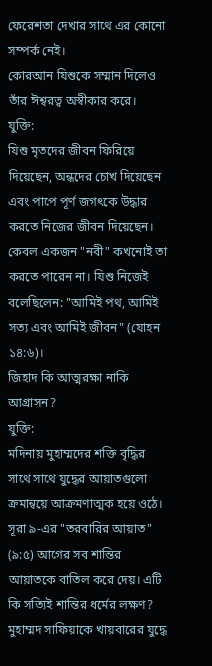ফেরেশতা দেখার সাথে এর কোনো সম্পর্ক নেই।
কোরআন যিশুকে সম্মান দিলেও তাঁর ঈশ্বরত্ব অস্বীকার করে।
যুক্তি:
যিশু মৃতদের জীবন ফিরিয়ে দিয়েছেন, অন্ধদের চোখ দিয়েছেন এবং পাপে পূর্ণ জগৎকে উদ্ধার করতে নিজের জীবন দিয়েছেন। কেবল একজন "নবী" কখনোই তা করতে পারেন না। যিশু নিজেই বলেছিলেন: "আমিই পথ, আমিই সত্য এবং আমিই জীবন" (যোহন ১৪:৬)।
জিহাদ কি আত্মরক্ষা নাকি আগ্রাসন?
যুক্তি:
মদিনায় মুহাম্মদের শক্তি বৃদ্ধির সাথে সাথে যুদ্ধের আয়াতগুলো ক্রমান্বয়ে আক্রমণাত্মক হয়ে ওঠে। সূরা ৯-এর "তরবারির আয়াত" (৯:৫) আগের সব শান্তির আয়াতকে বাতিল করে দেয়। এটি কি সত্যিই শান্তির ধর্মের লক্ষণ?
মুহাম্মদ সাফিয়াকে খায়বারের যুদ্ধে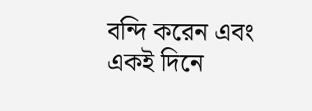বন্দি করেন এবং একই দিনে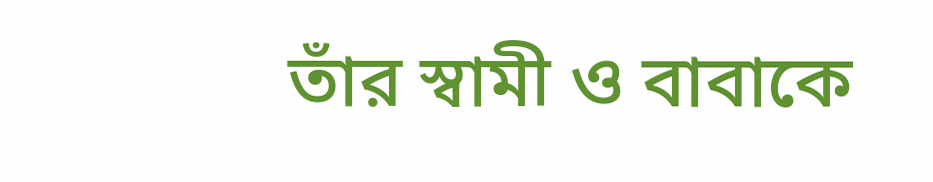তাঁর স্বামী ও বাবাকে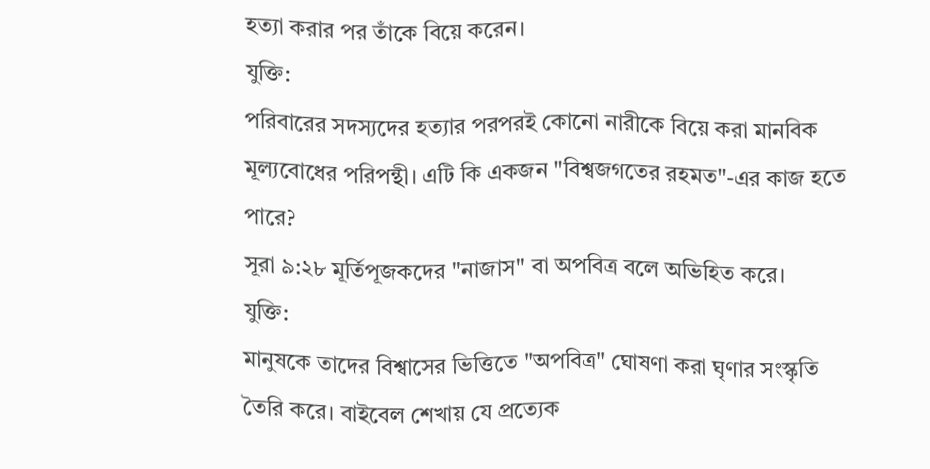হত্যা করার পর তাঁকে বিয়ে করেন।
যুক্তি:
পরিবারের সদস্যদের হত্যার পরপরই কোনো নারীকে বিয়ে করা মানবিক মূল্যবোধের পরিপন্থী। এটি কি একজন "বিশ্বজগতের রহমত"-এর কাজ হতে পারে?
সূরা ৯:২৮ মূর্তিপূজকদের "নাজাস" বা অপবিত্র বলে অভিহিত করে।
যুক্তি:
মানুষকে তাদের বিশ্বাসের ভিত্তিতে "অপবিত্র" ঘোষণা করা ঘৃণার সংস্কৃতি তৈরি করে। বাইবেল শেখায় যে প্রত্যেক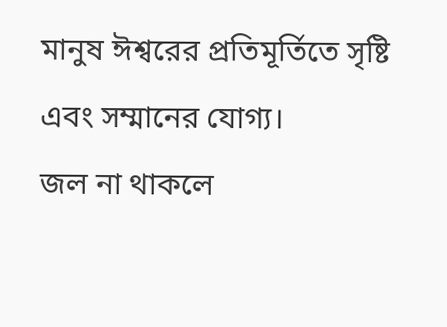মানুষ ঈশ্বরের প্রতিমূর্তিতে সৃষ্টি এবং সম্মানের যোগ্য।
জল না থাকলে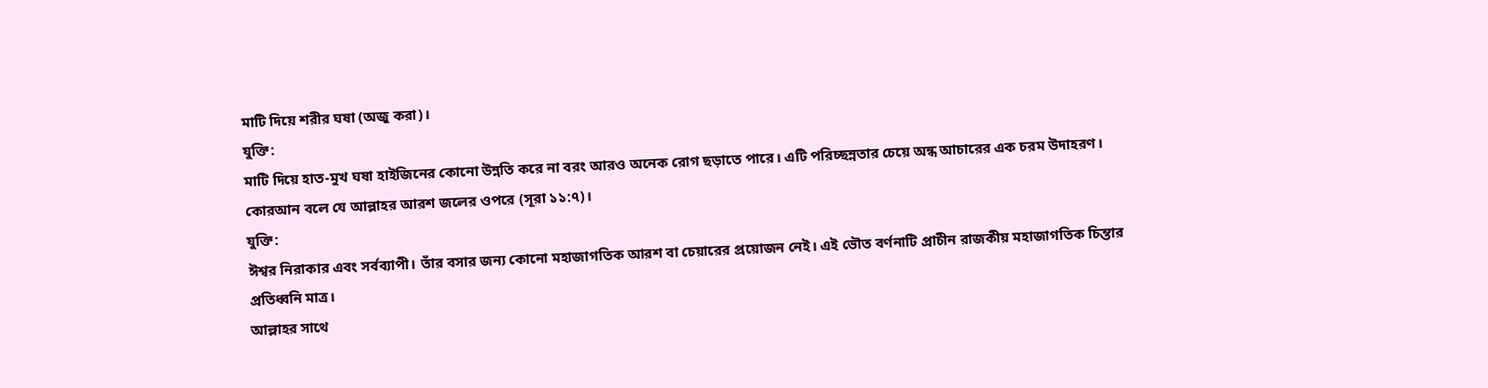মাটি দিয়ে শরীর ঘষা (অজু করা)।
যুক্তি:
মাটি দিয়ে হাত-মুখ ঘষা হাইজিনের কোনো উন্নতি করে না বরং আরও অনেক রোগ ছড়াতে পারে। এটি পরিচ্ছন্নতার চেয়ে অন্ধ আচারের এক চরম উদাহরণ।
কোরআন বলে যে আল্লাহর আরশ জলের ওপরে (সূরা ১১:৭)।
যুক্তি:
ঈশ্বর নিরাকার এবং সর্বব্যাপী। তাঁর বসার জন্য কোনো মহাজাগতিক আরশ বা চেয়ারের প্রয়োজন নেই। এই ভৌত বর্ণনাটি প্রাচীন রাজকীয় মহাজাগতিক চিন্তার প্রতিধ্বনি মাত্র।
আল্লাহর সাথে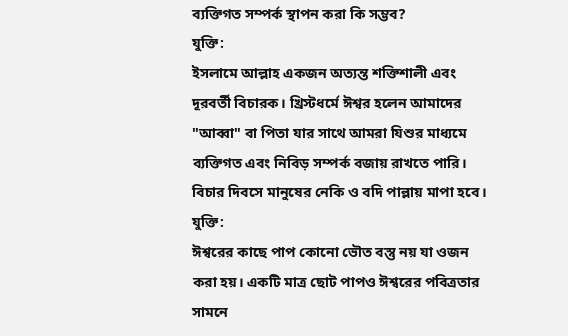ব্যক্তিগত সম্পর্ক স্থাপন করা কি সম্ভব?
যুক্তি:
ইসলামে আল্লাহ একজন অত্যন্ত শক্তিশালী এবং দূরবর্তী বিচারক। খ্রিস্টধর্মে ঈশ্বর হলেন আমাদের "আব্বা" বা পিতা যার সাথে আমরা যিশুর মাধ্যমে ব্যক্তিগত এবং নিবিড় সম্পর্ক বজায় রাখতে পারি।
বিচার দিবসে মানুষের নেকি ও বদি পাল্লায় মাপা হবে।
যুক্তি:
ঈশ্বরের কাছে পাপ কোনো ভৌত বস্তু নয় যা ওজন করা হয়। একটি মাত্র ছোট পাপও ঈশ্বরের পবিত্রতার সামনে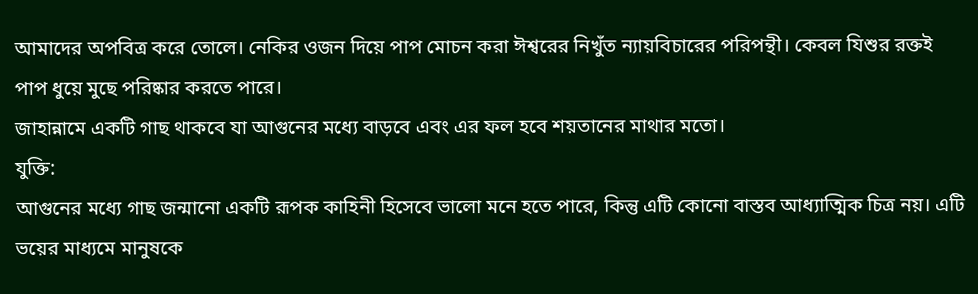আমাদের অপবিত্র করে তোলে। নেকির ওজন দিয়ে পাপ মোচন করা ঈশ্বরের নিখুঁত ন্যায়বিচারের পরিপন্থী। কেবল যিশুর রক্তই পাপ ধুয়ে মুছে পরিষ্কার করতে পারে।
জাহান্নামে একটি গাছ থাকবে যা আগুনের মধ্যে বাড়বে এবং এর ফল হবে শয়তানের মাথার মতো।
যুক্তি:
আগুনের মধ্যে গাছ জন্মানো একটি রূপক কাহিনী হিসেবে ভালো মনে হতে পারে, কিন্তু এটি কোনো বাস্তব আধ্যাত্মিক চিত্র নয়। এটি ভয়ের মাধ্যমে মানুষকে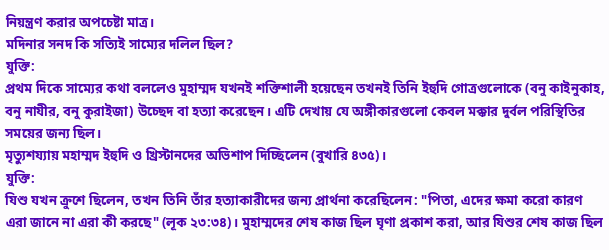নিয়ন্ত্রণ করার অপচেষ্টা মাত্র।
মদিনার সনদ কি সত্যিই সাম্যের দলিল ছিল?
যুক্তি:
প্রথম দিকে সাম্যের কথা বললেও মুহাম্মদ যখনই শক্তিশালী হয়েছেন তখনই তিনি ইহুদি গোত্রগুলোকে (বনু কাইনুকাহ, বনু নাযীর, বনু কুরাইজা) উচ্ছেদ বা হত্যা করেছেন। এটি দেখায় যে অঙ্গীকারগুলো কেবল মক্কার দুর্বল পরিস্থিতির সময়ের জন্য ছিল।
মৃত্যুশয্যায় মহাম্মদ ইহুদি ও খ্রিস্টানদের অভিশাপ দিচ্ছিলেন (বুখারি ৪৩৫)।
যুক্তি:
যিশু যখন ক্রুশে ছিলেন, তখন তিনি তাঁর হত্যাকারীদের জন্য প্রার্থনা করেছিলেন: "পিতা, এদের ক্ষমা করো কারণ এরা জানে না এরা কী করছে" (লূক ২৩:৩৪)। মুহাম্মদের শেষ কাজ ছিল ঘৃণা প্রকাশ করা, আর যিশুর শেষ কাজ ছিল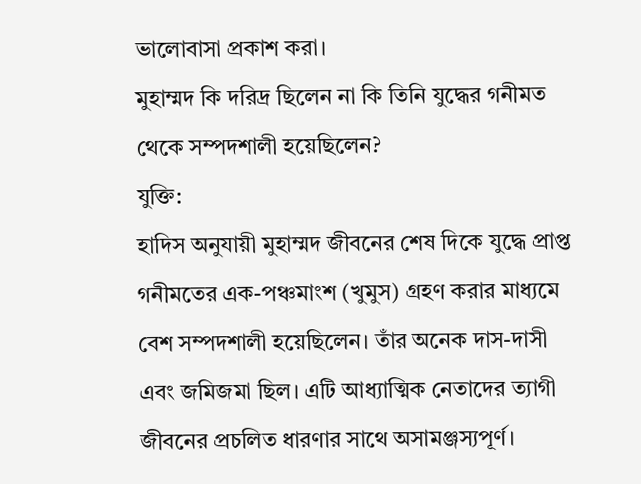ভালোবাসা প্রকাশ করা।
মুহাম্মদ কি দরিদ্র ছিলেন না কি তিনি যুদ্ধের গনীমত থেকে সম্পদশালী হয়েছিলেন?
যুক্তি:
হাদিস অনুযায়ী মুহাম্মদ জীবনের শেষ দিকে যুদ্ধে প্রাপ্ত গনীমতের এক-পঞ্চমাংশ (খুমুস) গ্রহণ করার মাধ্যমে বেশ সম্পদশালী হয়েছিলেন। তাঁর অনেক দাস-দাসী এবং জমিজমা ছিল। এটি আধ্যাত্মিক নেতাদের ত্যাগী জীবনের প্রচলিত ধারণার সাথে অসামঞ্জস্যপূর্ণ।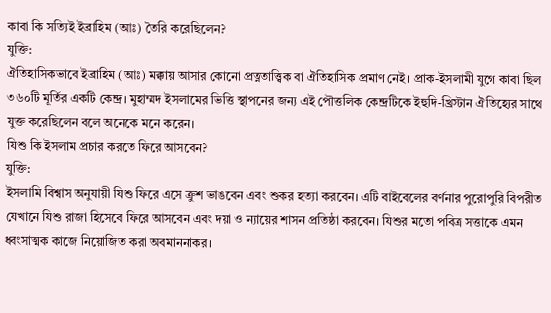কাবা কি সত্যিই ইব্রাহিম (আঃ) তৈরি করেছিলেন?
যুক্তি:
ঐতিহাসিকভাবে ইব্রাহিম (আঃ) মক্কায় আসার কোনো প্রত্নতাত্ত্বিক বা ঐতিহাসিক প্রমাণ নেই। প্রাক-ইসলামী যুগে কাবা ছিল ৩৬০টি মূর্তির একটি কেন্দ্র। মুহাম্মদ ইসলামের ভিত্তি স্থাপনের জন্য এই পৌত্তলিক কেন্দ্রটিকে ইহুদি-খ্রিস্টান ঐতিহ্যের সাথে যুক্ত করেছিলেন বলে অনেকে মনে করেন।
যিশু কি ইসলাম প্রচার করতে ফিরে আসবেন?
যুক্তি:
ইসলামি বিশ্বাস অনুযায়ী যিশু ফিরে এসে ক্রুশ ভাঙবেন এবং শুকর হত্যা করবেন। এটি বাইবেলের বর্ণনার পুরোপুরি বিপরীত যেখানে যিশু রাজা হিসেবে ফিরে আসবেন এবং দয়া ও ন্যায়ের শাসন প্রতিষ্ঠা করবেন। যিশুর মতো পবিত্র সত্তাকে এমন ধ্বংসাত্মক কাজে নিয়োজিত করা অবমাননাকর।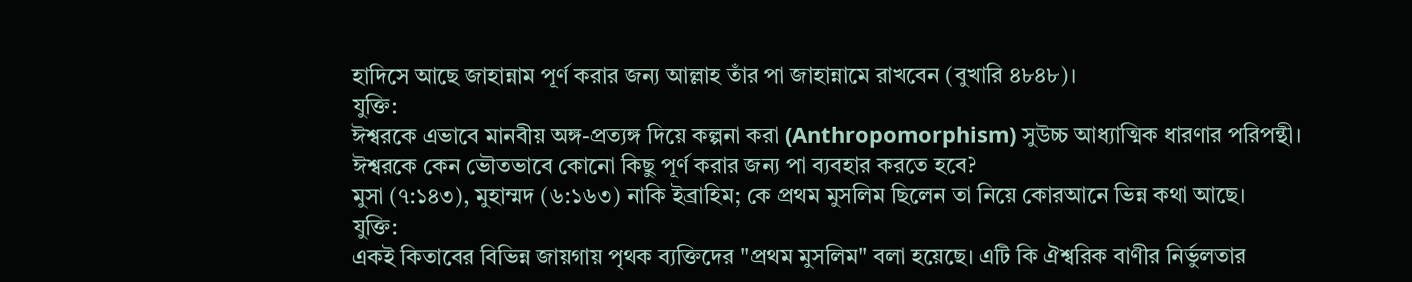হাদিসে আছে জাহান্নাম পূর্ণ করার জন্য আল্লাহ তাঁর পা জাহান্নামে রাখবেন (বুখারি ৪৮৪৮)।
যুক্তি:
ঈশ্বরকে এভাবে মানবীয় অঙ্গ-প্রত্যঙ্গ দিয়ে কল্পনা করা (Anthropomorphism) সুউচ্চ আধ্যাত্মিক ধারণার পরিপন্থী। ঈশ্বরকে কেন ভৌতভাবে কোনো কিছু পূর্ণ করার জন্য পা ব্যবহার করতে হবে?
মুসা (৭:১৪৩), মুহাম্মদ (৬:১৬৩) নাকি ইব্রাহিম; কে প্রথম মুসলিম ছিলেন তা নিয়ে কোরআনে ভিন্ন কথা আছে।
যুক্তি:
একই কিতাবের বিভিন্ন জায়গায় পৃথক ব্যক্তিদের "প্রথম মুসলিম" বলা হয়েছে। এটি কি ঐশ্বরিক বাণীর নির্ভুলতার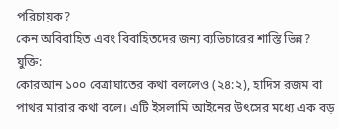পরিচায়ক?
কেন অবিবাহিত এবং বিবাহিতদের জন্য ব্যভিচারের শাস্তি ভিন্ন?
যুক্তি:
কোরআন ১০০ বেত্রাঘাতের কথা বললেও (২৪:২), হাদিস রজম বা পাথর মারার কথা বলে। এটি ইসলামি আইনের উৎসের মধ্যে এক বড়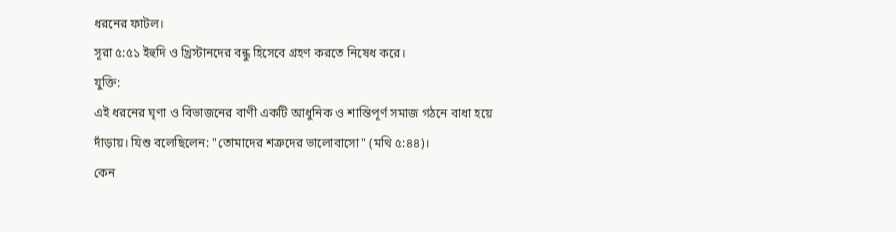ধরনের ফাটল।
সূরা ৫:৫১ ইহুদি ও খ্রিস্টানদের বন্ধু হিসেবে গ্রহণ করতে নিষেধ করে।
যুক্তি:
এই ধরনের ঘৃণা ও বিভাজনের বাণী একটি আধুনিক ও শান্তিপূর্ণ সমাজ গঠনে বাধা হয়ে দাঁড়ায়। যিশু বলেছিলেন: "তোমাদের শত্রুদের ভালোবাসো" (মথি ৫:৪৪)।
কেন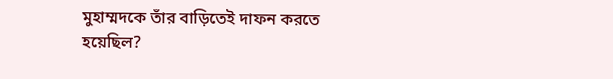মুহাম্মদকে তাঁর বাড়িতেই দাফন করতে হয়েছিল?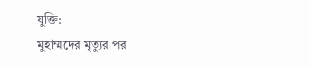যুক্তি:
মুহাম্মদের মৃত্যুর পর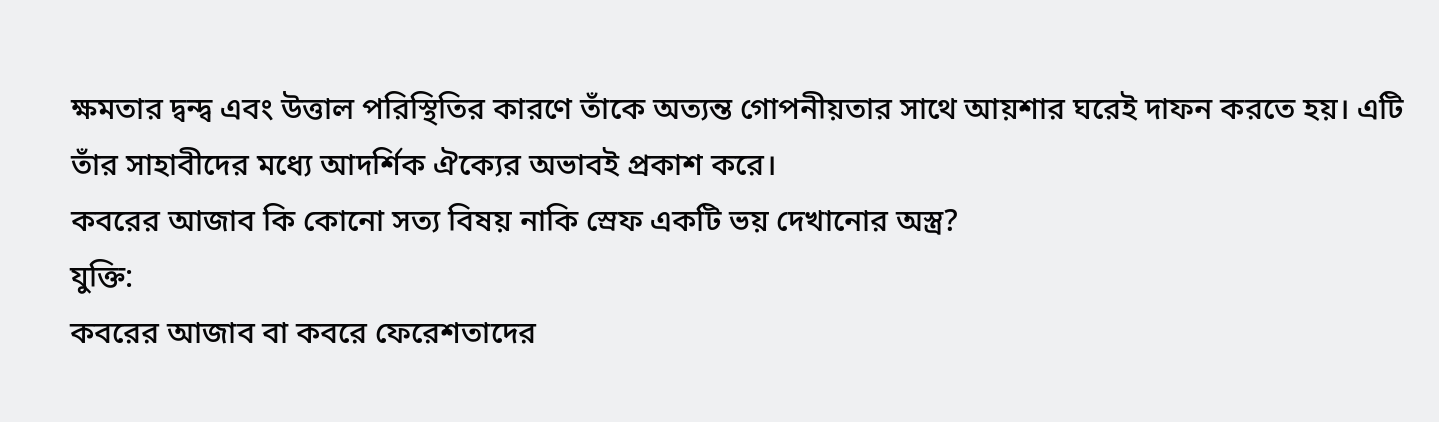ক্ষমতার দ্বন্দ্ব এবং উত্তাল পরিস্থিতির কারণে তাঁকে অত্যন্ত গোপনীয়তার সাথে আয়শার ঘরেই দাফন করতে হয়। এটি তাঁর সাহাবীদের মধ্যে আদর্শিক ঐক্যের অভাবই প্রকাশ করে।
কবরের আজাব কি কোনো সত্য বিষয় নাকি স্রেফ একটি ভয় দেখানোর অস্ত্র?
যুক্তি:
কবরের আজাব বা কবরে ফেরেশতাদের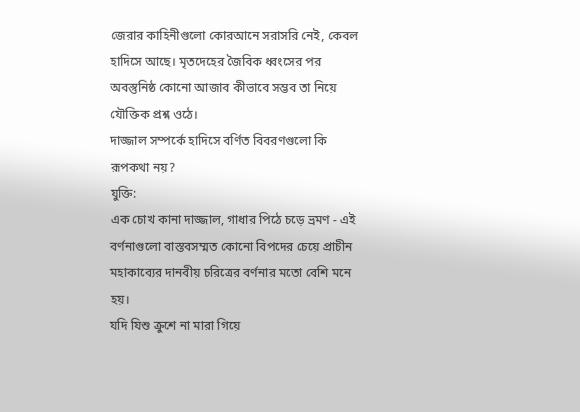জেরার কাহিনীগুলো কোরআনে সরাসরি নেই, কেবল হাদিসে আছে। মৃতদেহের জৈবিক ধ্বংসের পর অবস্তুনিষ্ঠ কোনো আজাব কীভাবে সম্ভব তা নিয়ে যৌক্তিক প্রশ্ন ওঠে।
দাজ্জাল সম্পর্কে হাদিসে বর্ণিত বিবরণগুলো কি রূপকথা নয়?
যুক্তি:
এক চোখ কানা দাজ্জাল, গাধার পিঠে চড়ে ভ্রমণ - এই বর্ণনাগুলো বাস্তবসম্মত কোনো বিপদের চেয়ে প্রাচীন মহাকাব্যের দানবীয় চরিত্রের বর্ণনার মতো বেশি মনে হয়।
যদি যিশু ক্রুশে না মারা গিয়ে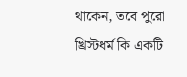থাকেন, তবে পুরো খ্রিস্টধর্ম কি একটি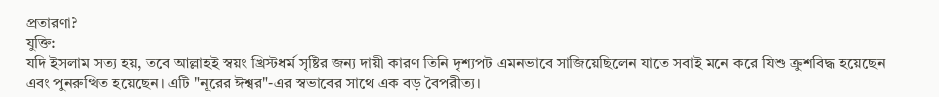প্রতারণা?
যুক্তি:
যদি ইসলাম সত্য হয়, তবে আল্লাহই স্বয়ং খ্রিস্টধর্ম সৃষ্টির জন্য দায়ী কারণ তিনি দৃশ্যপট এমনভাবে সাজিয়েছিলেন যাতে সবাই মনে করে যিশু ক্রুশবিদ্ধ হয়েছেন এবং পুনরুত্থিত হয়েছেন। এটি "নূরের ঈশ্বর"-এর স্বভাবের সাথে এক বড় বৈপরীত্য।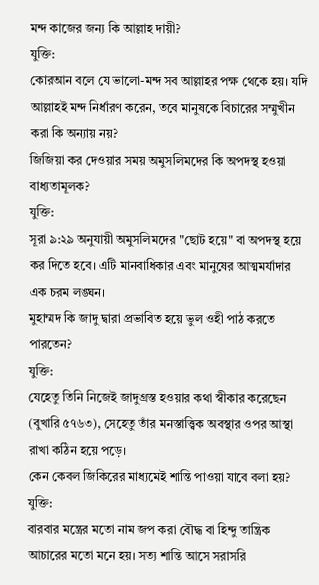মন্দ কাজের জন্য কি আল্লাহ দায়ী?
যুক্তি:
কোরআন বলে যে ভালো-মন্দ সব আল্লাহর পক্ষ থেকে হয়। যদি আল্লাহই মন্দ নির্ধারণ করেন, তবে মানুষকে বিচারের সম্মুখীন করা কি অন্যায় নয়?
জিজিয়া কর দেওয়ার সময় অমুসলিমদের কি অপদস্থ হওয়া বাধ্যতামূলক?
যুক্তি:
সূরা ৯:২৯ অনুযায়ী অমুসলিমদের "ছোট হয়ে" বা অপদস্থ হয়ে কর দিতে হবে। এটি মানবাধিকার এবং মানুষের আত্মমর্যাদার এক চরম লঙ্ঘন।
মুহাম্মদ কি জাদু দ্বারা প্রভাবিত হয়ে ভুল ওহী পাঠ করতে পারতেন?
যুক্তি:
যেহেতু তিনি নিজেই জাদুগ্ৰস্ত হওয়ার কথা স্বীকার করেছেন (বুখারি ৫৭৬৩), সেহেতু তাঁর মনস্তাত্ত্বিক অবস্থার ওপর আস্থা রাখা কঠিন হয়ে পড়ে।
কেন কেবল জিকিরের মাধ্যমেই শান্তি পাওয়া যাবে বলা হয়?
যুক্তি:
বারবার মন্ত্রের মতো নাম জপ করা বৌদ্ধ বা হিন্দু তান্ত্রিক আচারের মতো মনে হয়। সত্য শান্তি আসে সরাসরি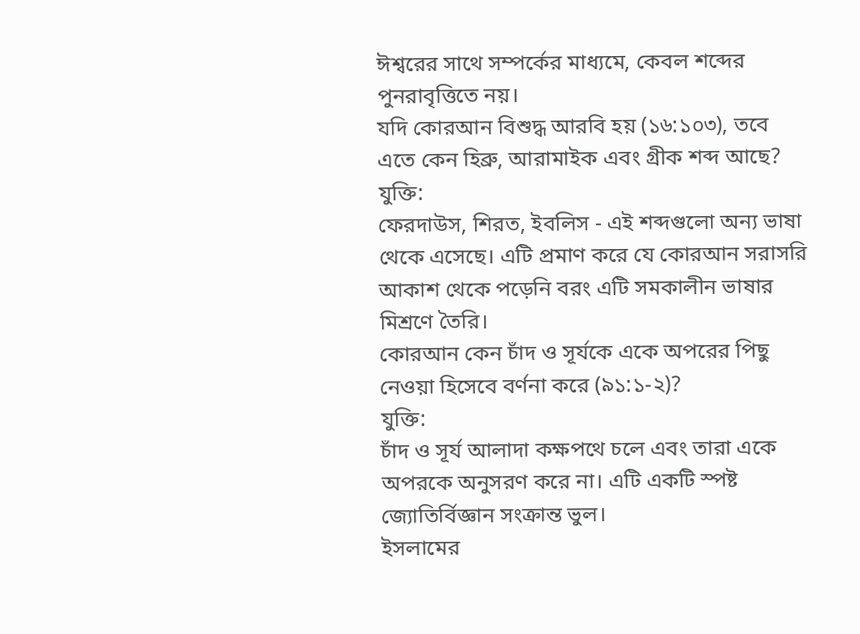ঈশ্বরের সাথে সম্পর্কের মাধ্যমে, কেবল শব্দের পুনরাবৃত্তিতে নয়।
যদি কোরআন বিশুদ্ধ আরবি হয় (১৬:১০৩), তবে এতে কেন হিব্রু, আরামাইক এবং গ্রীক শব্দ আছে?
যুক্তি:
ফেরদাউস, শিরত, ইবলিস - এই শব্দগুলো অন্য ভাষা থেকে এসেছে। এটি প্রমাণ করে যে কোরআন সরাসরি আকাশ থেকে পড়েনি বরং এটি সমকালীন ভাষার মিশ্রণে তৈরি।
কোরআন কেন চাঁদ ও সূর্যকে একে অপরের পিছু নেওয়া হিসেবে বর্ণনা করে (৯১:১-২)?
যুক্তি:
চাঁদ ও সূর্য আলাদা কক্ষপথে চলে এবং তারা একে অপরকে অনুসরণ করে না। এটি একটি স্পষ্ট জ্যোতির্বিজ্ঞান সংক্রান্ত ভুল।
ইসলামের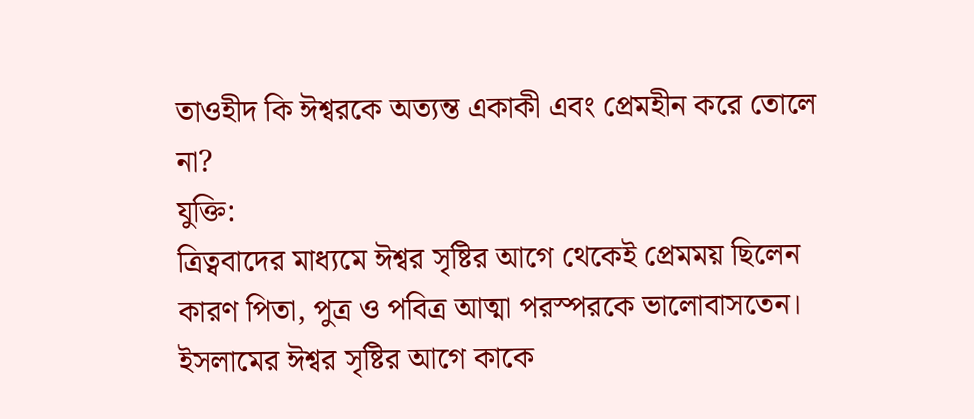তাওহীদ কি ঈশ্বরকে অত্যন্ত একাকী এবং প্রেমহীন করে তোলে না?
যুক্তি:
ত্রিত্ববাদের মাধ্যমে ঈশ্বর সৃষ্টির আগে থেকেই প্রেমময় ছিলেন কারণ পিতা, পুত্র ও পবিত্র আত্মা পরস্পরকে ভালোবাসতেন। ইসলামের ঈশ্বর সৃষ্টির আগে কাকে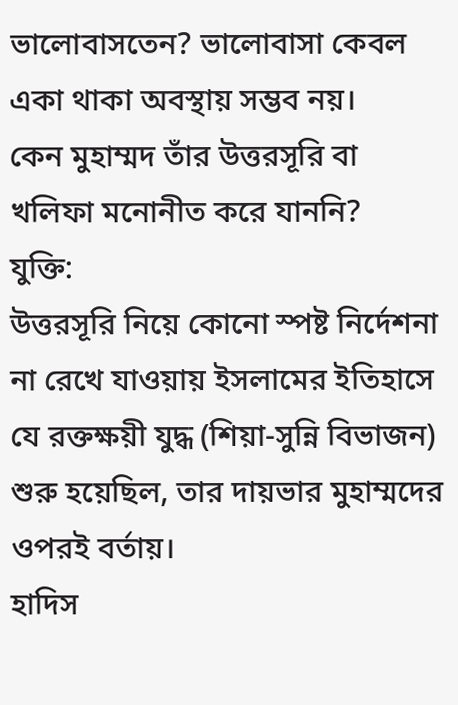ভালোবাসতেন? ভালোবাসা কেবল একা থাকা অবস্থায় সম্ভব নয়।
কেন মুহাম্মদ তাঁর উত্তরসূরি বা খলিফা মনোনীত করে যাননি?
যুক্তি:
উত্তরসূরি নিয়ে কোনো স্পষ্ট নির্দেশনা না রেখে যাওয়ায় ইসলামের ইতিহাসে যে রক্তক্ষয়ী যুদ্ধ (শিয়া-সুন্নি বিভাজন) শুরু হয়েছিল, তার দায়ভার মুহাম্মদের ওপরই বর্তায়।
হাদিস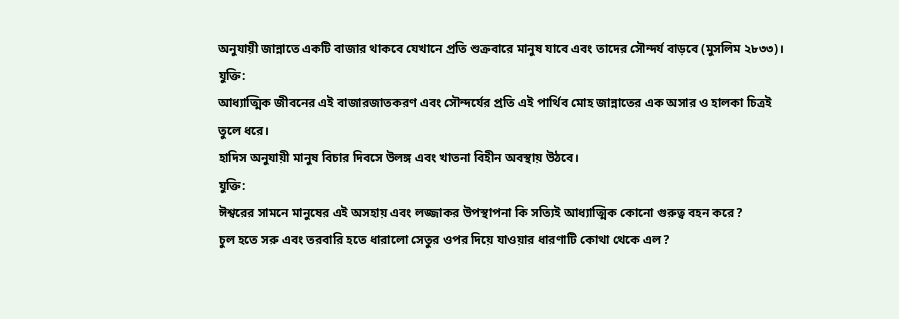অনুযায়ী জান্নাতে একটি বাজার থাকবে যেখানে প্রতি শুক্রবারে মানুষ যাবে এবং তাদের সৌন্দর্য বাড়বে (মুসলিম ২৮৩৩)।
যুক্তি:
আধ্যাত্মিক জীবনের এই বাজারজাতকরণ এবং সৌন্দর্যের প্রতি এই পার্থিব মোহ জান্নাতের এক অসার ও হালকা চিত্রই তুলে ধরে।
হাদিস অনুযায়ী মানুষ বিচার দিবসে উলঙ্গ এবং খাতনা বিহীন অবস্থায় উঠবে।
যুক্তি:
ঈশ্বরের সামনে মানুষের এই অসহায় এবং লজ্জাকর উপস্থাপনা কি সত্যিই আধ্যাত্মিক কোনো গুরুত্ব বহন করে?
চুল হতে সরু এবং তরবারি হতে ধারালো সেতুর ওপর দিয়ে যাওয়ার ধারণাটি কোথা থেকে এল?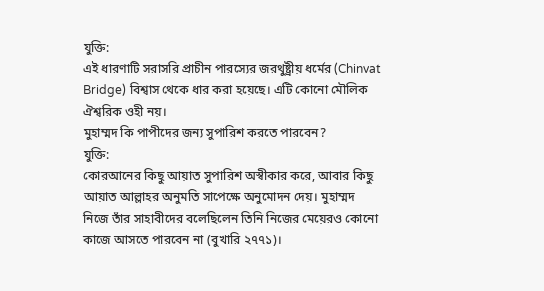যুক্তি:
এই ধারণাটি সরাসরি প্রাচীন পারস্যের জরথুষ্ট্রীয় ধর্মের (Chinvat Bridge) বিশ্বাস থেকে ধার করা হয়েছে। এটি কোনো মৌলিক ঐশ্বরিক ওহী নয়।
মুহাম্মদ কি পাপীদের জন্য সুপারিশ করতে পারবেন?
যুক্তি:
কোরআনের কিছু আয়াত সুপারিশ অস্বীকার করে, আবার কিছু আয়াত আল্লাহর অনুমতি সাপেক্ষে অনুমোদন দেয়। মুহাম্মদ নিজে তাঁর সাহাবীদের বলেছিলেন তিনি নিজের মেয়েরও কোনো কাজে আসতে পারবেন না (বুখারি ২৭৭১)।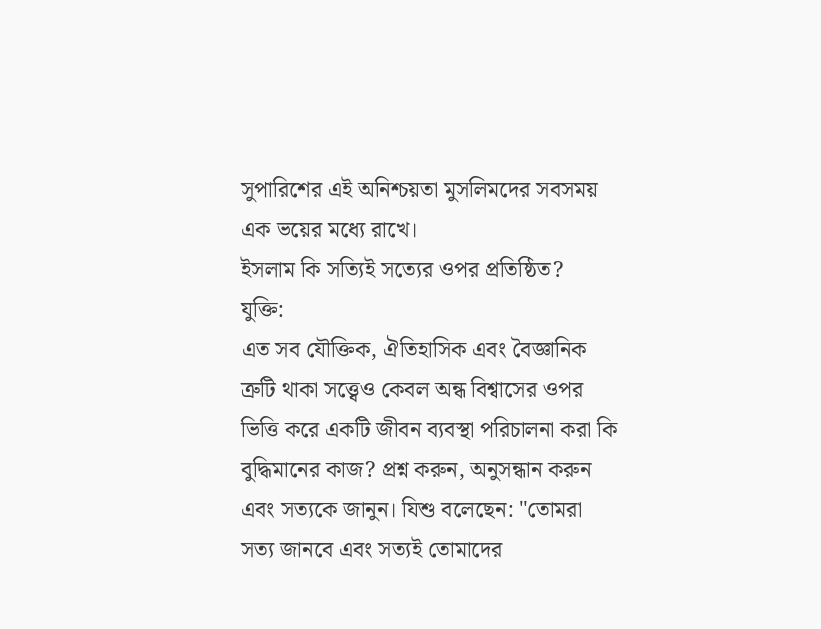সুপারিশের এই অনিশ্চয়তা মুসলিমদের সবসময় এক ভয়ের মধ্যে রাখে।
ইসলাম কি সত্যিই সত্যের ওপর প্রতিষ্ঠিত?
যুক্তি:
এত সব যৌক্তিক, ঐতিহাসিক এবং বৈজ্ঞানিক ত্রুটি থাকা সত্ত্বেও কেবল অন্ধ বিশ্বাসের ওপর ভিত্তি করে একটি জীবন ব্যবস্থা পরিচালনা করা কি বুদ্ধিমানের কাজ? প্রশ্ন করুন, অনুসন্ধান করুন এবং সত্যকে জানুন। যিশু বলেছেন: "তোমরা সত্য জানবে এবং সত্যই তোমাদের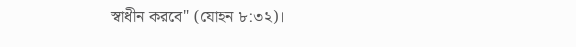স্বাধীন করবে" (যোহন ৮:৩২)।